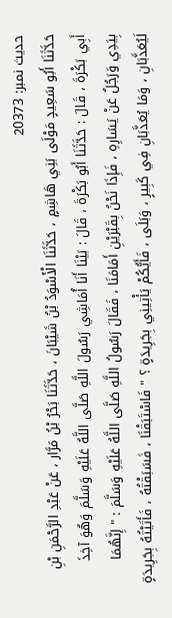حدیث نمبر: 20373
حَدَّثَنَا أَبُو سَعِيدٍ مَوْلَى بَنِي هَاشِمٍ ، حَدَّثَنَا الْأَسْوَدُ بْنُ شَيْبَانَ ، حَدَّثَنَا بَحْرُ بْنُ مَرَّار ، عَنْ عَبْدِ الرَّحْمَنِ بْنِ أَبِي بَكْرَةَ ، قَالَ : حَدَّثَنَا أَبُو بَكْرَةَ ، قَالَ : بَيْنَا أَنَا أُمَاشِي رَسُولَ اللَّهِ صَلَّى اللَّهُ عَلَيْهِ وَسَلَّمَ وَهُوَ آخِذَ بِيَدِي وَرَجُلٌ عَنْ يَسَارِهِ ، فَإِذَا نَحْنُ بِقَبْرَيْنِ أَمَامَنَا ، فَقَالَ رَسُولُ اللَّهِ صَلَّى اللَّهُ عَلَيْهِ وَسَلَّمَ : " إِنَّهُمَا لَيُعَذَّبَانِ ، وَمَا يُعَذَّبَانِ فِي كَبِيرٍ ، وَبَلَى ، فَأَيُّكُمْ يَأْتِينِي بِجَرِيدَةٍ ؟ " فَاسْتَبَقْنَا ، فَسَبَقْتُهُ ، فَأَتَيْتُهُ بِجَرِيدَةٍ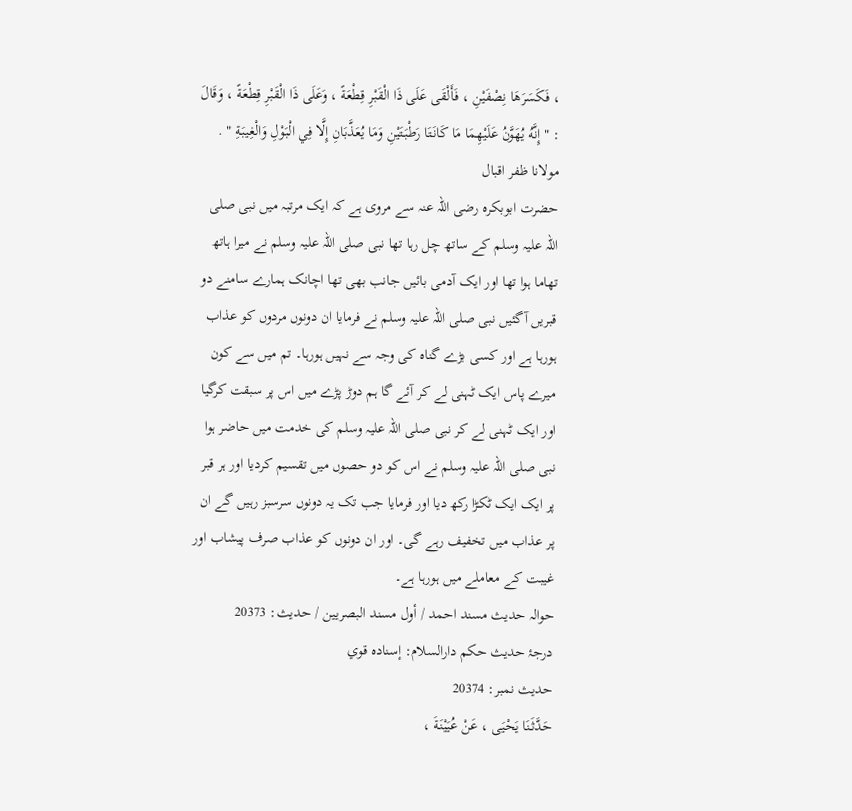، فَكَسَرَهَا نِصْفَيْنِ ، فَأَلْقَى عَلَى ذَا الْقَبْرِ قِطْعَةً ، وَعَلَى ذَا الْقَبْرِ قِطْعَةً ، وَقَالَ : " إِنَّهُ يُهَوَّنُ عَلَيْهِمَا مَا كَانَتَا رَطْبَتَيْنِ وَمَا يُعَذَّبَانِ إِلَّا فِي الْبَوْلِ وَالْغِيبَةِ " .
مولانا ظفر اقبال
حضرت ابوبکرہ رضی اللہ عنہ سے مروی ہے کہ ایک مرتبہ میں نبی صلی اللہ علیہ وسلم کے ساتھ چل رہا تھا نبی صلی اللہ علیہ وسلم نے میرا ہاتھ تھاما ہوا تھا اور ایک آدمی بائیں جانب بھی تھا اچانک ہمارے سامنے دو قبریں آگئیں نبی صلی اللہ علیہ وسلم نے فرمایا ان دونوں مردوں کو عذاب ہورہا ہے اور کسی بڑے گناہ کی وجہ سے نہیں ہورہا۔ تم میں سے کون میرے پاس ایک ٹہنی لے کر آئے گا ہم دوڑ پڑے میں اس پر سبقت کرگیا اور ایک ٹہنی لے کر نبی صلی اللہ علیہ وسلم کی خدمت میں حاضر ہوا نبی صلی اللہ علیہ وسلم نے اس کو دو حصوں میں تقسیم کردیا اور ہر قبر پر ایک ایک ٹکڑا رکھ دیا اور فرمایا جب تک یہ دونوں سرسبز رہیں گے ان پر عذاب میں تخفیف رہے گی۔ اور ان دونوں کو عذاب صرف پیشاب اور غیبت کے معاملے میں ہورہا ہے۔
حوالہ حدیث مسند احمد / أول مسند البصريين / حدیث: 20373
درجۂ حدیث حکم دارالسلام: إسناده قوي
حدیث نمبر: 20374
حَدَّثَنَا يَحْيَى ، عَنْ عُيَيْنَةَ ،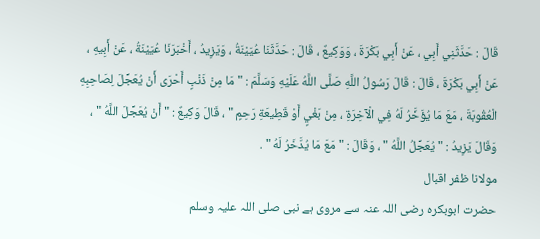قَالَ : حَدَّثَنِي أَبِي ، عَنْ أَبِي بَكْرَةَ ، وَوَكِيعٌ ، قَالَ : حَدَّثَنَا عُيَيْنَةُ ، وَيَزِيدُ ، أَخْبَرَنَا عُيَيْنَةُ ، عَنْ أَبِيهِ ، عَنْ أَبِي بَكْرَةَ ، قَالَ : قَالَ رَسُولُ اللَّهِ صَلَّى اللَّهُ عَلَيْهِ وَسَلَّمَ : " مَا مِنْ ذَنْبٍ أَحْرَى أَنْ يُعَجِّلَ لِصَاحِبِهِ الْعُقُوبَةَ ، مَعَ مَا يُؤَخَّرُ لَهُ فِي الْآخِرَةِ ، مِنْ بَغْيٍ أَوْ قَطِيعَةِ رَحِمٍ " ، قَالَ وَكِيعٌ : " أَنْ يُعَجِّلَ اللَّهُ " ، وَقَالَ يَزِيدُ : " يُعَجِّلُ اللَّهُ " ، وَقَالَ : " مَعَ مَا يُدَّخَرُ لَهُ " .
مولانا ظفر اقبال
حضرت ابوبکرہ رضی اللہ عنہ سے مروی ہے نبی صلی اللہ علیہ وسلم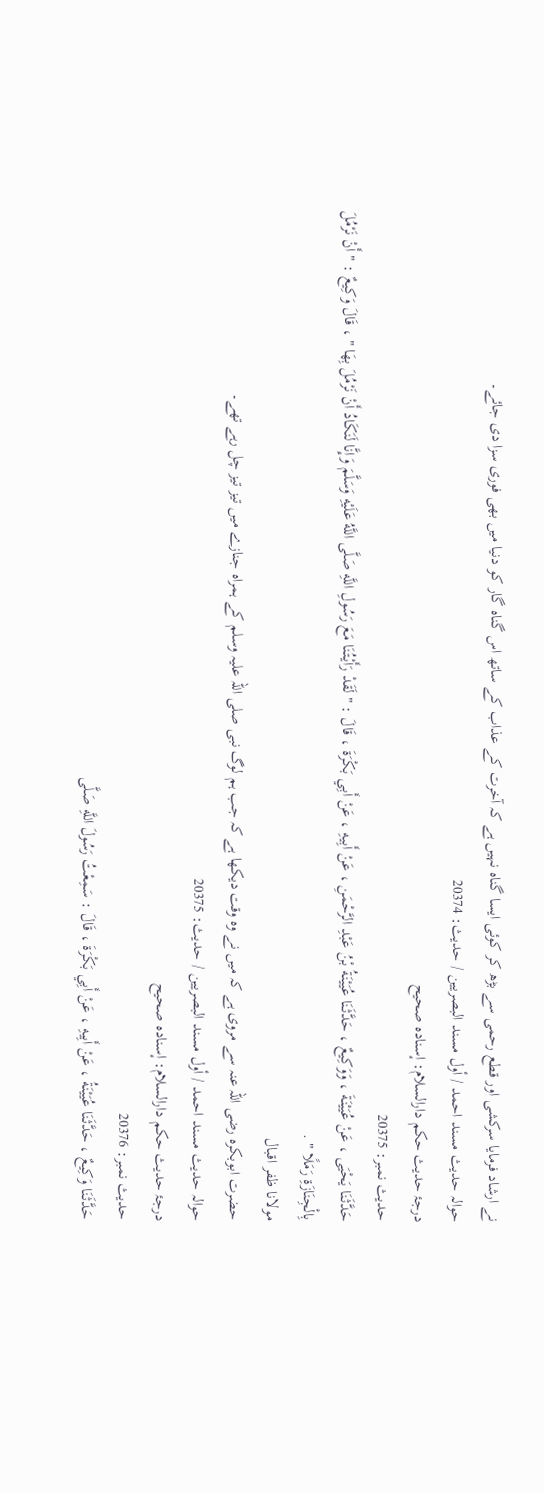نے ارشاد فرمایا سرکشی اور قطع رحمی سے بڑھ کر کوئی ایسا گناہ نہیں ہے کہ آخرت کے عذاب کے ساتھ اس گناہ گار کو دنیا میں بھی فوری سزا دی جائے۔
حوالہ حدیث مسند احمد / أول مسند البصريين / حدیث: 20374
درجۂ حدیث حکم دارالسلام: إسناده صحيح
حدیث نمبر: 20375
حَدَّثَنَا يَحْيَى ، عَنْ عُيَيْنَةَ ، وَوَكِيعٌ ، حَدَّثَنَا عُيَيْنَةُ بْنُ عَبْدِ الرَّحْمَنِ ، عَنْ أَبِيهِ ، عَنْ أَبِي بَكْرَةَ ، قَالَ : " لَقَدْ رَأَيْتُنَا مَعَ رَسُولِ اللَّهِ صَلَّى اللَّهُ عَلَيْهِ وَسَلَّمَ وَإِنَّا لَنَكَادُ أَنْ نَرْمُلَ بِهَا " ، قَالَ وَكِيعٌ : " أَنْ نَرْمُلَ بِالْجِنَازَةِ رَمَلًا " .
مولانا ظفر اقبال
حضرت ابوبکرہ رضی اللہ عنہ سے مروی ہے کہ میں نے وہ وقت دیکھا ہے کہ جب ہم لوگ نبی صلی اللہ علیہ وسلم کے ہمراہ جنازے میں تیز تیز چل رہے تھے۔
حوالہ حدیث مسند احمد / أول مسند البصريين / حدیث: 20375
درجۂ حدیث حکم دارالسلام: إسناده صحيح
حدیث نمبر: 20376
حَدَّثَنَا وَكِيعٌ ، حَدَّثَنَا عُيَيْنَةُ ، عَنْ أَبِيهِ ، عَنْ أَبِي بَكْرَةَ ، قَالَ : سَمِعْتُ رَسُولَ اللَّهِ صَلَّى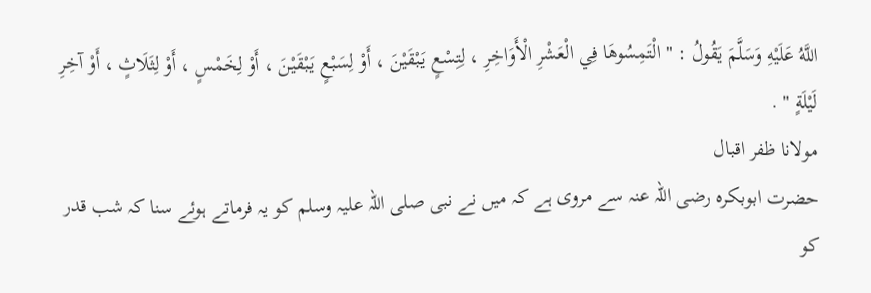اللَّهُ عَلَيْهِ وَسَلَّمَ يَقُولُ : " الْتَمِسُوهَا فِي الْعَشْرِ الْأَوَاخِرِ ، لِتِسْعٍ يَبْقَيْنَ ، أَوْ لِسَبْعٍ يَبْقَيْنَ ، أَوْ لِخَمْسٍ ، أَوْ لِثَلَاثٍ ، أَوْ آخِرِ لَيْلَةٍ " .
مولانا ظفر اقبال
حضرت ابوبکرہ رضی اللہ عنہ سے مروی ہے کہ میں نے نبی صلی اللہ علیہ وسلم کو یہ فرماتے ہوئے سنا کہ شب قدر کو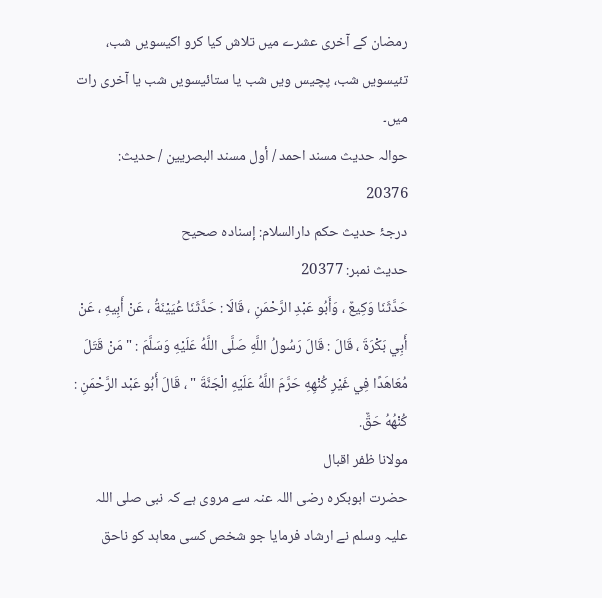رمضان کے آخری عشرے میں تلاش کیا کرو اکیسویں شب، تئیسویں شب، پچیس ویں شب یا ستائیسویں شب یا آخری رات میں۔
حوالہ حدیث مسند احمد / أول مسند البصريين / حدیث: 20376
درجۂ حدیث حکم دارالسلام: إسناده صحيح
حدیث نمبر: 20377
حَدَّثَنَا وَكِيعٌ ، وَأَبُو عَبْدِ الرَّحْمَنِ ، قَالَا : حَدَّثَنَا عُيَيْنَةُ ، عَنْ أَبِيهِ ، عَنْ أَبِي بَكْرَةَ ، قَالَ : قَالَ رَسُولُ اللَّهِ صَلَّى اللَّهُ عَلَيْهِ وَسَلَّمَ : " مَنْ قَتَلَ مُعَاهَدًا فِي غَيْرِ كُنْهِهِ حَرَّمَ اللَّهُ عَلَيْهِ الْجَنَّةَ " ، قَالَ أَبُو عَبْد الرَّحْمَنِ : كُنْهُهُ حَقٌّ.
مولانا ظفر اقبال
حضرت ابوبکرہ رضی اللہ عنہ سے مروی ہے کہ نبی صلی اللہ علیہ وسلم نے ارشاد فرمایا جو شخص کسی معاہد کو ناحق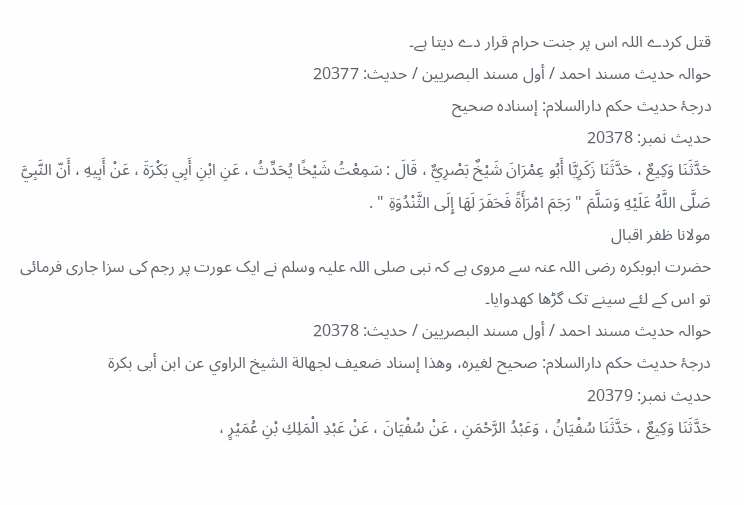قتل کردے اللہ اس پر جنت حرام قرار دے دیتا ہے۔
حوالہ حدیث مسند احمد / أول مسند البصريين / حدیث: 20377
درجۂ حدیث حکم دارالسلام: إسناده صحيح
حدیث نمبر: 20378
حَدَّثَنَا وَكِيعٌ ، حَدَّثَنَا زَكَرِيَّا أَبُو عِمْرَانَ شَيْخٌ بَصْرِيٌّ ، قَالَ : سَمِعْتُ شَيْخًا يُحَدِّثُ ، عَنِ ابْنِ أَبِي بَكْرَةَ ، عَنْ أَبِيهِ ، أَنّ النَّبِيَّ صَلَّى اللَّهُ عَلَيْهِ وَسَلَّمَ " رَجَمَ امْرَأَةً فَحَفَرَ لَهَا إِلَى الثَّنْدُوَةِ " .
مولانا ظفر اقبال
حضرت ابوبکرہ رضی اللہ عنہ سے مروی ہے کہ نبی صلی اللہ علیہ وسلم نے ایک عورت پر رجم کی سزا جاری فرمائی تو اس کے لئے سینے تک گڑھا کھدوایا۔
حوالہ حدیث مسند احمد / أول مسند البصريين / حدیث: 20378
درجۂ حدیث حکم دارالسلام: صحيح لغيره، وهذا إسناد ضعيف لجهالة الشيخ الراوي عن ابن أبى بكرة
حدیث نمبر: 20379
حَدَّثَنَا وَكِيعٌ ، حَدَّثَنَا سُفْيَانُ ، وَعَبْدُ الرَّحْمَنِ ، عَنْ سُفْيَانَ ، عَنْ عَبْدِ الْمَلِكِ بْنِ عُمَيْرٍ ،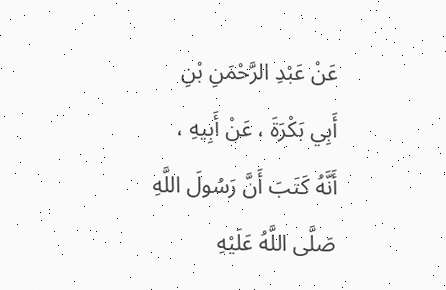عَنْ عَبْدِ الرَّحْمَنِ بْنِ أَبِي بَكْرَةَ ، عَنْ أَبِيهِ ، أَنَّهُ كَتَبَ أَنَّ رَسُولَ اللَّهِ صَلَّى اللَّهُ عَلَيْهِ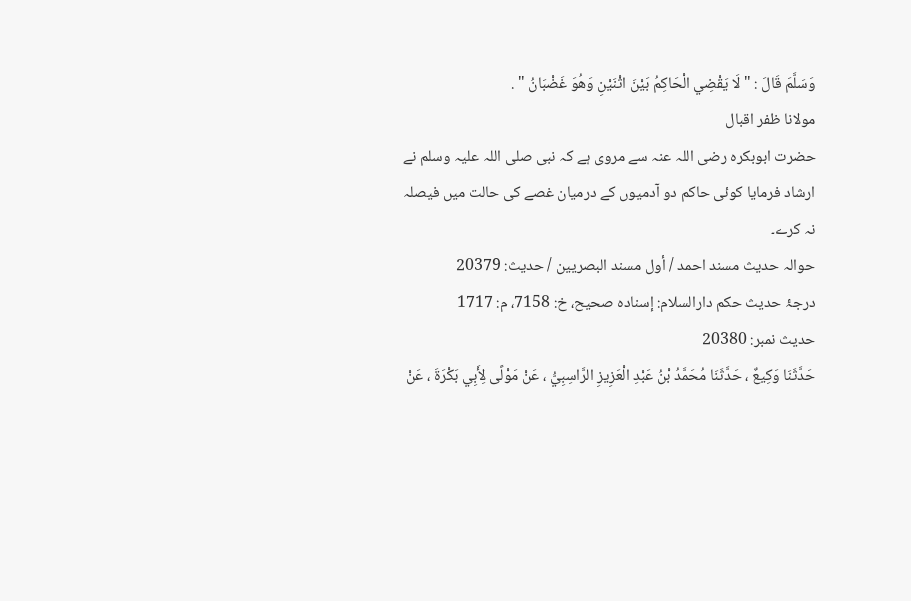وَسَلَّمَ قَالَ : " لَا يَقْضِي الْحَاكِمُ بَيْنَ اثْنَيْنِ وَهُوَ غَضْبَانُ " .
مولانا ظفر اقبال
حضرت ابوبکرہ رضی اللہ عنہ سے مروی ہے کہ نبی صلی اللہ علیہ وسلم نے ارشاد فرمایا کوئی حاکم دو آدمیوں کے درمیان غصے کی حالت میں فیصلہ نہ کرے۔
حوالہ حدیث مسند احمد / أول مسند البصريين / حدیث: 20379
درجۂ حدیث حکم دارالسلام: إسناده صحيح، خ: 7158، م: 1717
حدیث نمبر: 20380
حَدَّثَنَا وَكِيعٌ ، حَدَّثَنَا مُحَمَّدُ بْنُ عَبْدِ الْعَزِيزِ الرَّاسِبِيُّ ، عَنْ مَوْلًى لِأَبِي بَكْرَةَ ، عَنْ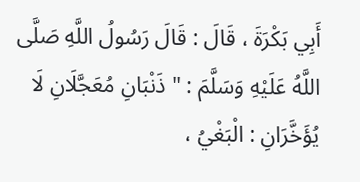أَبِي بَكْرَةَ ، قَالَ : قَالَ رَسُولُ اللَّهِ صَلَّى اللَّهُ عَلَيْهِ وَسَلَّمَ : " ذَنْبَانِ مُعَجَّلَانِ لَا يُؤَخَّرَانِ : الْبَغْيُ ،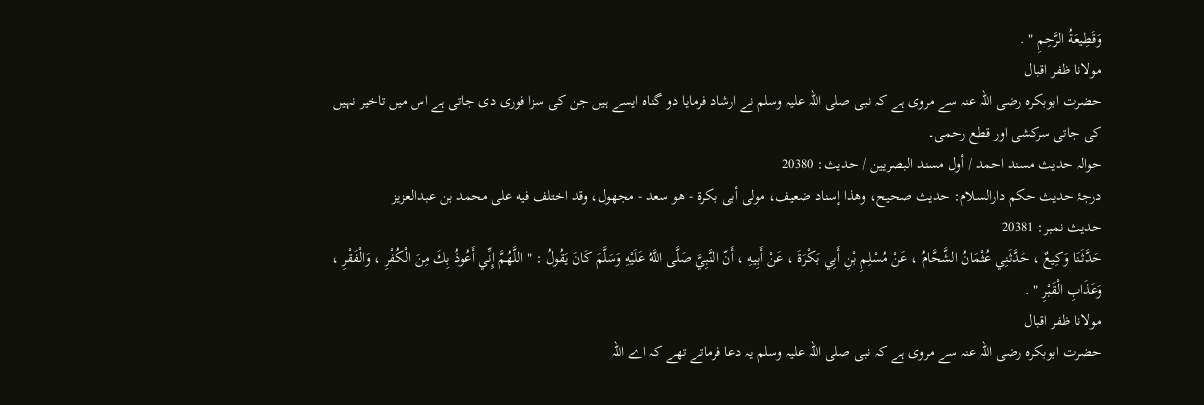وَقَطِيعَةُ الرَّحِمِ " .
مولانا ظفر اقبال
حضرت ابوبکرہ رضی اللہ عنہ سے مروی ہے کہ نبی صلی اللہ علیہ وسلم نے ارشاد فرمایا دو گناہ ایسے ہیں جن کی سزا فوری دی جاتی ہے اس میں تاخیر نہیں کی جاتی سرکشی اور قطع رحمی۔
حوالہ حدیث مسند احمد / أول مسند البصريين / حدیث: 20380
درجۂ حدیث حکم دارالسلام: حديث صحيح، وهذا إسناد ضعيف، مولى أبى بكرة - هو سعد - مجهول، وقد اختلف فيه على محمد بن عبدالعزيز
حدیث نمبر: 20381
حَدَّثَنَا وَكِيعٌ ، حَدَّثَنِي عُثْمَانُ الشَّحَّامُ ، عَنْ مُسْلِمِ بْنِ أَبِي بَكْرَةَ ، عَنْ أَبِيهِ ، أَنّ النَّبِيَّ صَلَّى اللَّهُ عَلَيْهِ وَسَلَّمَ كَانَ يَقُولُ : " اللَّهُمَّ إِنِّي أَعُوذُ بِكَ مِنَ الْكُفْرِ ، وَالْفَقْرِ ، وَعَذَابِ الْقَبْرِ " .
مولانا ظفر اقبال
حضرت ابوبکرہ رضی اللہ عنہ سے مروی ہے کہ نبی صلی اللہ علیہ وسلم یہ دعا فرماتے تھے کہ اے اللہ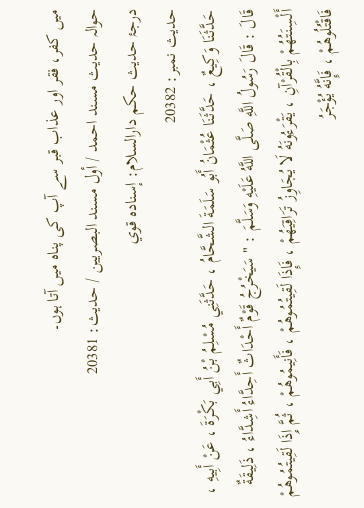میں کفر، فقر اور عذاب قبر سے آپ کی پناہ میں آتا ہوں۔
حوالہ حدیث مسند احمد / أول مسند البصريين / حدیث: 20381
درجۂ حدیث حکم دارالسلام: إسناده قوي
حدیث نمبر: 20382
حَدَّثَنَا وَكِيعٌ ، حَدَّثَنَا عُثْمَانُ أَبُو سَلَمَةَ الشَّحَّامُ ، حَدَّثَنِي مُسْلِمُ بْنُ أَبِي بَكْرَةَ ، عَنْ أَبِيهِ ، قَالَ : قَالَ رَسُولُ اللَّهِ صَلَّى اللَّهُ عَلَيْهِ وَسَلَّمَ : " سَيَخْرُجُ قَوْمٌ أَحْدَاثٌ أَحِدَّاءُ أَشِدَّاءُ ، ذَلِيقَةٌ أَلْسِنَتُهُمْ بِالْقُرْآنِ ، يَقْرَءُونَهُ لَا يُجَاوِزُ تَرَاقِيَهُمْ ، فَإِذَا لَقِيتُمُوهُمْ ، فَأَنِيمُوهُمْ ، ثُمَّ إِذَا لَقِيتُمُوهُمْ فَاقْتُلُوهُمْ ، فَإِنَّهُ يُؤْجَرُ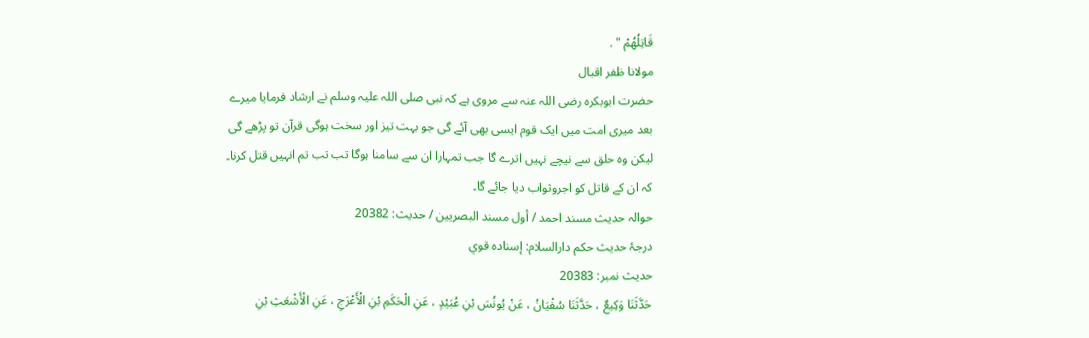قَاتِلُهُمْ " .
مولانا ظفر اقبال
حضرت ابوبکرہ رضی اللہ عنہ سے مروی ہے کہ نبی صلی اللہ علیہ وسلم نے ارشاد فرمایا میرے بعد میری امت میں ایک قوم ایسی بھی آئے گی جو بہت تیز اور سخت ہوگی قرآن تو پڑھے گی لیکن وہ حلق سے نیچے نہیں اترے گا جب تمہارا ان سے سامنا ہوگا تب تب تم انہیں قتل کرنا۔ کہ ان کے قاتل کو اجروثواب دیا جائے گا۔
حوالہ حدیث مسند احمد / أول مسند البصريين / حدیث: 20382
درجۂ حدیث حکم دارالسلام: إسناده قوي
حدیث نمبر: 20383
حَدَّثَنَا وَكِيعٌ ، حَدَّثَنَا سُفْيَانُ ، عَنْ يُونُسَ بْنِ عُبَيْدٍ ، عَنِ الْحَكَمِ بْنِ الْأَعْرَجِ ، عَنِ الْأَشْعَثِ بْنِ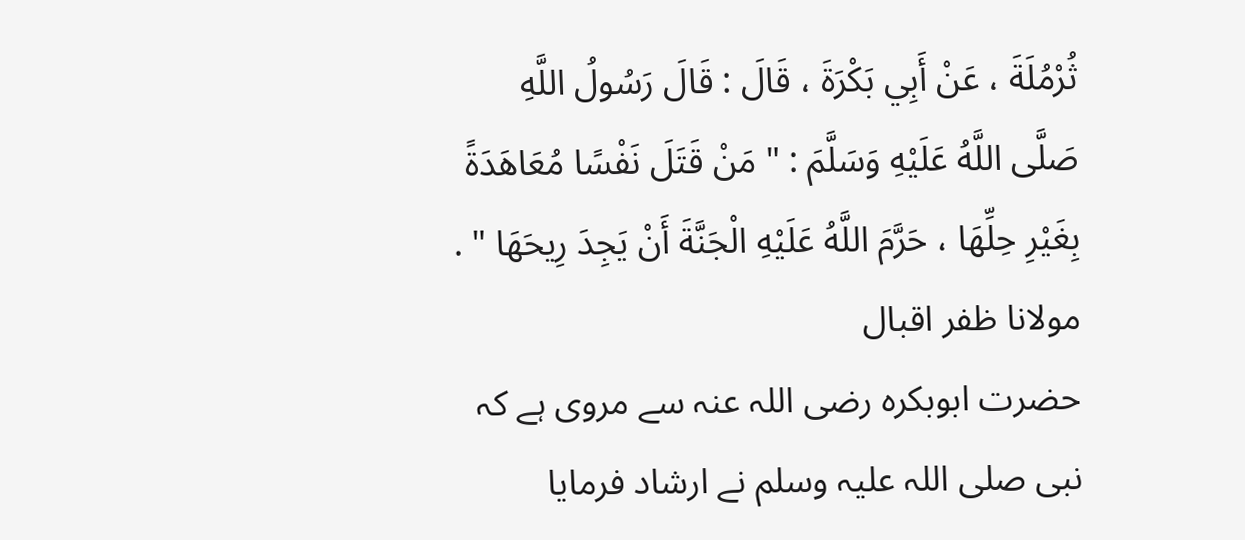ثُرْمُلَةَ ، عَنْ أَبِي بَكْرَةَ ، قَالَ : قَالَ رَسُولُ اللَّهِ صَلَّى اللَّهُ عَلَيْهِ وَسَلَّمَ : " مَنْ قَتَلَ نَفْسًا مُعَاهَدَةً بِغَيْرِ حِلِّهَا ، حَرَّمَ اللَّهُ عَلَيْهِ الْجَنَّةَ أَنْ يَجِدَ رِيحَهَا " .
مولانا ظفر اقبال
حضرت ابوبکرہ رضی اللہ عنہ سے مروی ہے کہ نبی صلی اللہ علیہ وسلم نے ارشاد فرمایا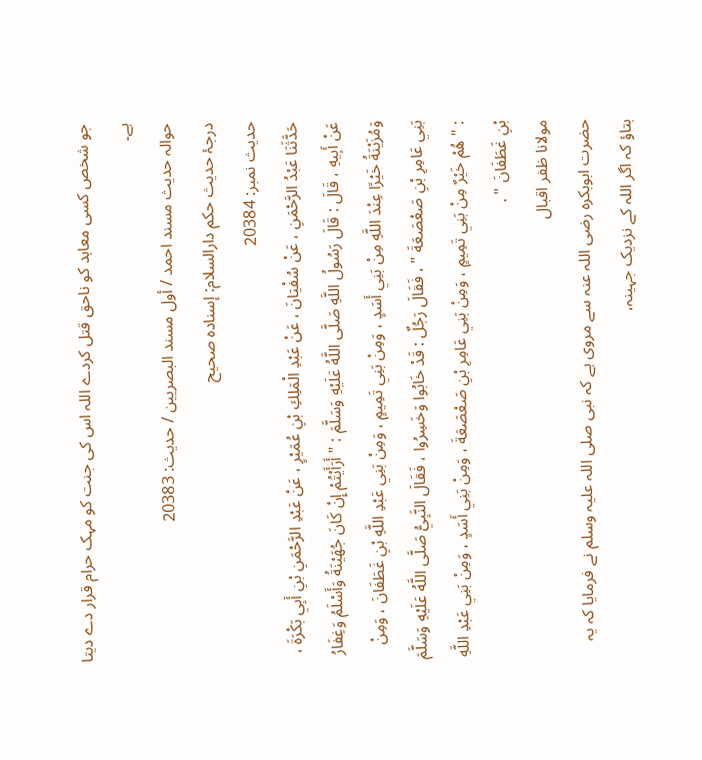جو شخص کسی معاہد کو ناحق قتل کردے اللہ اس کی جنت کو مہک حرام قرار دے دیتا ہے۔
حوالہ حدیث مسند احمد / أول مسند البصريين / حدیث: 20383
درجۂ حدیث حکم دارالسلام: إسناده صحيح
حدیث نمبر: 20384
حَدَّثَنَا عَبْدُ الرَّحْمَنِ ، عَنْ سُفْيَانَ ، عَنْ عَبْدِ الْمَلِكِ بْنِ عُمَيْرٍ ، عَنْ عَبْدِ الرَّحْمَنِ بْنِ أَبِي بَكْرَةَ ، عَنْ أَبِيهِ ، قَالَ : قَالَ رَسُولُ اللَّهِ صَلَّى اللَّهُ عَلَيْهِ وَسَلَّمَ : " أَرَأَيْتُمْ إِنْ كَانَ جُهَيْنَةُ وَأَسْلَمُ وَغِفَارُ وَمُزَيْنَةُ خَيْرًا عِنْدَ اللَّهِ مِنْ بَنِي أَسَدٍ ، وَمِنْ بَنِي تَمِيمٍ ، وَمِنْ بَنِي عَبْدِ اللَّهِ بْنِ غَطَفَانَ ، وَمِنْ بَنِي عَامِرِ بْنِ صَعْصَعَةَ " ، فَقَالَ رَجُلٌ : قَدْ خَابُوا وَخَسِرُوا ، فَقَالَ النَّبِيُّ صَلَّى اللَّهُ عَلَيْهِ وَسَلَّمَ : " هُمْ خَيْرٌ مِنْ بَنِي تَمِيمٍ ، وَمِنْ بَنِي عَامِرِ بْنِ صَعْصَعَةَ ، وَمِنْ بَنِي أَسَدٍ ، وَمِنْ بَنِي عَبْدِ اللَّهِ بْنِ غَطَفَانَ " .
مولانا ظفر اقبال
حضرت ابوبکرہ رضی اللہ عنہ سے مروی ہے کہ نبی صلی اللہ علیہ وسلم نے فرمایا کہ یہ بتاؤ کہ اگر اللہ کے نزدیک جہینہ،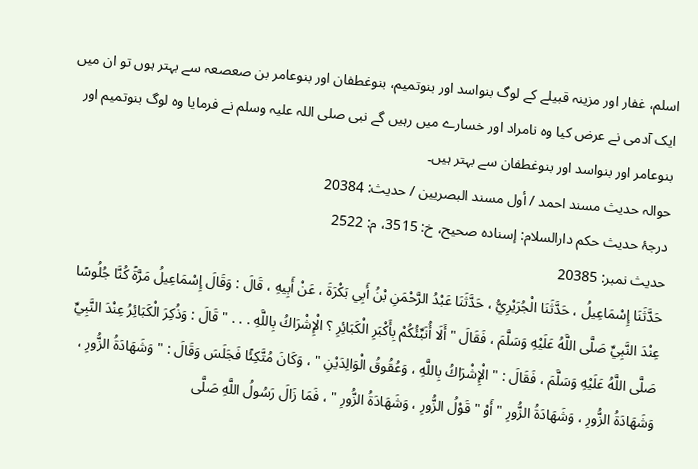اسلم، غفار اور مزینہ قبیلے کے لوگ بنواسد اور بنوتمیم، بنوغطفان اور بنوعامر بن صعصعہ سے بہتر ہوں تو ان میں ایک آدمی نے عرض کیا وہ نامراد اور خسارے میں رہیں گے نبی صلی اللہ علیہ وسلم نے فرمایا وہ لوگ بنوتمیم اور بنوعامر اور بنواسد اور بنوغطفان سے بہتر ہیں۔
حوالہ حدیث مسند احمد / أول مسند البصريين / حدیث: 20384
درجۂ حدیث حکم دارالسلام: إسناده صحيح، خ: 3515، م: 2522
حدیث نمبر: 20385
حَدَّثَنَا إِسْمَاعِيلُ ، حَدَّثَنَا الْجُرَيْرِيُّ ، حَدَّثَنَا عَبْدُ الرَّحْمَنِ بْنُ أَبِي بَكْرَةَ ، عَنْ أَبِيهِ ، قَالَ : وَقَالَ إِسْمَاعِيلُ مَرَّةً كُنَّا جُلُوسًا عِنْدَ النَّبِيِّ صَلَّى اللَّهُ عَلَيْهِ وَسَلَّمَ ، فَقَالَ " أَلَا أُنَبِّئُكُمْ بِأَكْبَرِ الْكَبَائِرِ ؟ الْإِشْرَاكُ بِاللَّهِ . . . " قَالَ : وَذُكِرَ الْكَبَائِرُ عِنْدَ النَّبِيِّ صَلَّى اللَّهُ عَلَيْهِ وَسَلَّمَ ، فَقَالَ : " الْإِشْرَاكُ بِاللَّهِ ، وَعُقُوقُ الْوَالِدَيْنِ " ، وَكَانَ مُتَّكِئًا فَجَلَسَ وَقَالَ : " وَشَهَادَةُ الزُّورِ ، وَشَهَادَةُ الزُّورِ ، وَشَهَادَةُ الزُّورِ " أَوْ " قَوْلُ الزُّورِ ، وَشَهَادَةُ الزُّورِ " ، فَمَا زَالَ رَسُولُ اللَّهِ صَلَّى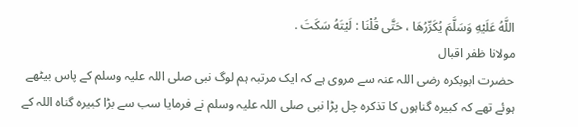اللَّهُ عَلَيْهِ وَسَلَّمَ يُكَرِّرُهَا ، حَتَّى قُلْنَا : لَيْتَهُ سَكَتَ .
مولانا ظفر اقبال
حضرت ابوبکرہ رضی اللہ عنہ سے مروی ہے کہ ایک مرتبہ ہم لوگ نبی صلی اللہ علیہ وسلم کے پاس بیٹھے ہوئے تھے کہ کبیرہ گناہوں کا تذکرہ چل پڑا نبی صلی اللہ علیہ وسلم نے فرمایا سب سے بڑا کبیرہ گناہ اللہ کے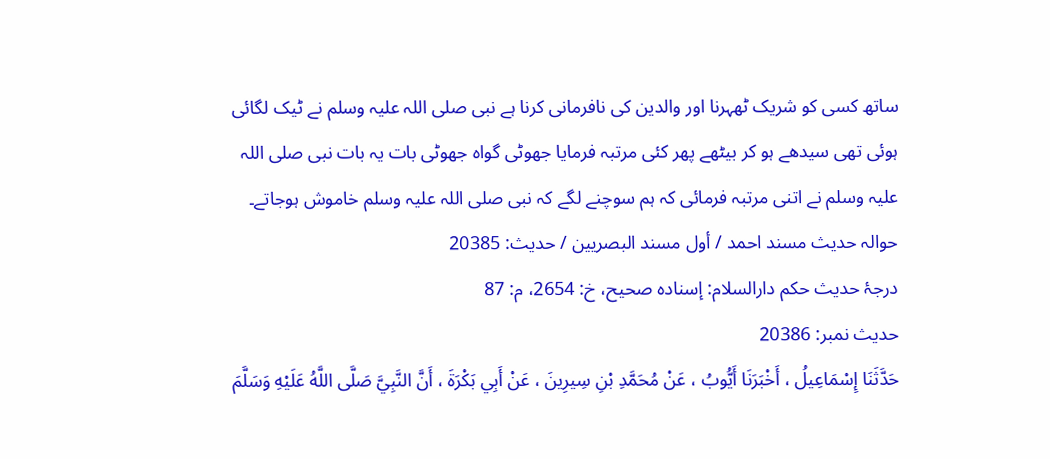ساتھ کسی کو شریک ٹھہرنا اور والدین کی نافرمانی کرنا ہے نبی صلی اللہ علیہ وسلم نے ٹیک لگائی ہوئی تھی سیدھے ہو کر بیٹھے پھر کئی مرتبہ فرمایا جھوٹی گواہ جھوٹی بات یہ بات نبی صلی اللہ علیہ وسلم نے اتنی مرتبہ فرمائی کہ ہم سوچنے لگے کہ نبی صلی اللہ علیہ وسلم خاموش ہوجاتے۔
حوالہ حدیث مسند احمد / أول مسند البصريين / حدیث: 20385
درجۂ حدیث حکم دارالسلام: إسناده صحيح، خ: 2654، م: 87
حدیث نمبر: 20386
حَدَّثَنَا إِسْمَاعِيلُ ، أَخْبَرَنَا أَيُّوبُ ، عَنْ مُحَمَّدِ بْنِ سِيرِينَ ، عَنْ أَبِي بَكْرَةَ ، أَنَّ النَّبِيَّ صَلَّى اللَّهُ عَلَيْهِ وَسَلَّمَ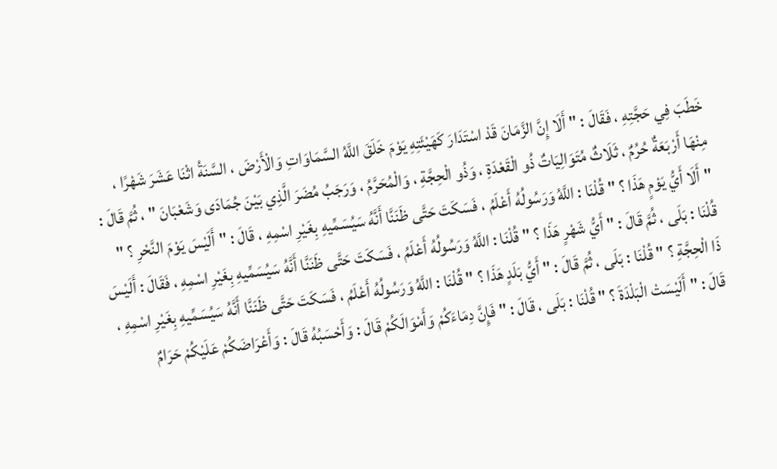خَطَبَ فِي حَجَّتِهِ ، فَقَالَ : " أَلَا إِنَّ الزَّمَانَ قَدْ اسْتَدَارَ كَهَيْئَتِهِ يَوْمَ خَلَقَ اللَّهُ السَّمَاوَاتِ وَالْأَرْضَ ، السَّنَةُ اثْنَا عَشَرَ شَهْرًا ، مِنْهَا أَرْبَعَةٌ حُرُمٌ ، ثَلَاثٌ مُتَوَالِيَاتٌ ذُو الْقَعْدَةِ ، وَذُو الْحِجَّةِ ، وَالْمُحَرَّمُ ، وَرَجَبُ مُضَرَ الَّذِي بَيْنَ جُمَادَى وَشَعْبَانَ " ، ثُمَّ قَالَ : " أَلَا أَيُّ يَوْمٍ هَذَا ؟ " قُلْنَا : اللَّهُ وَرَسُولُهُ أَعْلَمُ ، فَسَكَتَ حَتَّى ظَنَنَّا أَنَّهُ سَيُسَمِّيهِ بِغَيْرِ اسْمِهِ ، قَالَ : " أَلَيْسَ يَوْمَ النَّحْرِ ؟ " قُلْنَا : بَلَى ، ثُمَّ قَالَ : " أَيُّ شَهْرٍ هَذَا ؟ " قُلْنَا : اللَّهُ وَرَسُولُهُ أَعْلَمُ ، فَسَكَتَ حَتَّى ظَنَنَّا أَنَّهُ سَيُسَمِّيهِ بِغَيْرِ اسْمِهِ ، فَقَالَ : أَلَيْسَ ذَا الْحِجَّةِ ؟ " قُلْنَا : بَلَى ، ثُمَّ قَالَ : " أَيُّ بَلَدٍ هَذَا ؟ " قُلْنَا : اللَّهُ وَرَسُولُهُ أَعْلَمُ ، فَسَكَتَ حَتَّى ظَنَنَّا أَنَّهُ سَيُسَمِّيهِ بِغَيْرِ اسْمِهِ ، قَالَ : " أَلَيْسَتْ الْبَلْدَةَ ؟ " قُلْنَا : بَلَى ، قَالَ : " فَإِنَّ دِمَاءَكُمْ وَأَمْوَالَكُمْ قَالَ : وَأَحْسَبُهُ قَالَ : وَأَعْرَاضَكُمْ عَلَيْكُمْ حَرَامٌ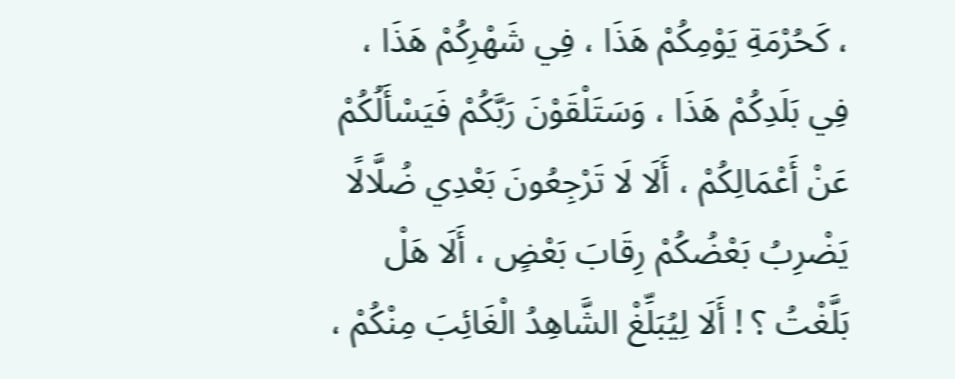، كَحُرْمَةِ يَوْمِكُمْ هَذَا ، فِي شَهْرِكُمْ هَذَا ، فِي بَلَدِكُمْ هَذَا ، وَسَتَلْقَوْنَ رَبَّكُمْ فَيَسْأَلُكُمْ عَنْ أَعْمَالِكُمْ ، أَلَا لَا تَرْجِعُونَ بَعْدِي ضُلَّالًا يَضْرِبُ بَعْضُكُمْ رِقَابَ بَعْضٍ ، أَلَا هَلْ بَلَّغْتُ ؟ ! أَلَا لِيُبَلِّغْ الشَّاهِدُ الْغَائِبَ مِنْكُمْ ،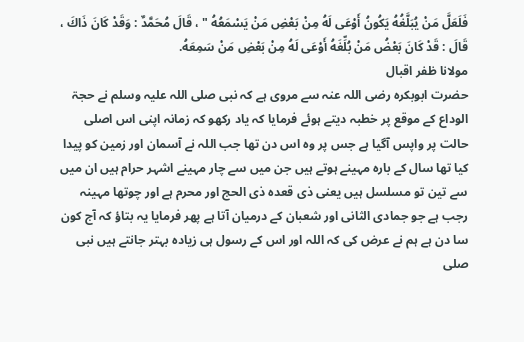فَلَعَلَّ مَنْ يُبَلَّغُهُ يَكُونُ أَوْعَى لَهُ مِنْ بَعْضِ مَنْ يَسْمَعُهُ " ، قَالَ مُحَمَّدٌ : وَقَدْ كَانَ ذَاكَ ، قَالَ : قَدْ كَانَ بَعْضُ مَنْ بُلِّغَهُ أَوْعَى لَهُ مِنْ بَعْضِ مَنْ سَمِعَهُ.
مولانا ظفر اقبال
حضرت ابوبکرہ رضی اللہ عنہ سے مروی ہے کہ نبی صلی اللہ علیہ وسلم نے حجۃ الوداع کے موقع پر خطبہ دیتے ہوئے فرمایا کہ یاد رکھو کہ زمانہ اپنی اس اصلی حالت پر واپس آگیا ہے جس پر وہ اس دن تھا جب اللہ نے آسمان اور زمین کو پیدا کیا تھا سال کے بارہ مہینے ہوتے ہیں جن میں سے چار مہینے اشہر حرام ہیں ان میں سے تین تو مسلسل ہیں یعنی ذی قعدہ ذی الحج اور محرم ہے اور چوتھا مہینہ رجب ہے جو جمادی الثانی اور شعبان کے درمیان آتا ہے پھر فرمایا یہ بتاؤ کہ آج کون سا دن ہے ہم نے عرض کی کہ اللہ اور اس کے رسول ہی زیادہ بہتر جانتے ہیں نبی صلی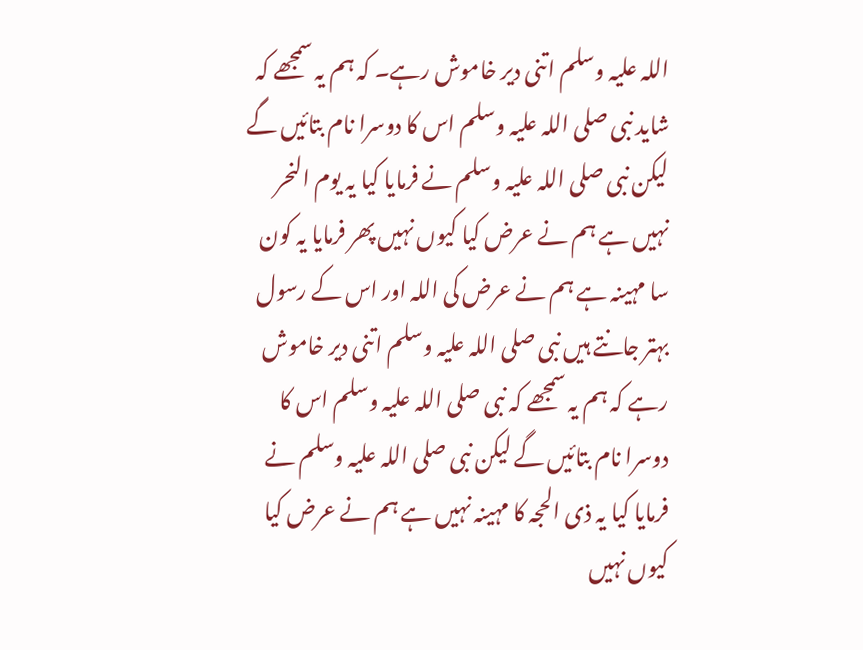اللہ علیہ وسلم اتنی دیر خاموش رہے۔ کہ ہم یہ سمجھے کہ شاید نبی صلی اللہ علیہ وسلم اس کا دوسرا نام بتائیں گے لیکن نبی صلی اللہ علیہ وسلم نے فرمایا کیا یہ یوم النحر نہیں ہے ہم نے عرض کیا کیوں نہیں پھر فرمایا یہ کون سا مہینہ ہے ہم نے عرض کی اللہ اور اس کے رسول بہتر جانتے ہیں نبی صلی اللہ علیہ وسلم اتنی دیر خاموش رہے کہ ہم یہ سمجھے کہ نبی صلی اللہ علیہ وسلم اس کا دوسرا نام بتائیں گے لیکن نبی صلی اللہ علیہ وسلم نے فرمایا کیا یہ ذی الحجہ کا مہینہ نہیں ہے ہم نے عرض کیا کیوں نہیں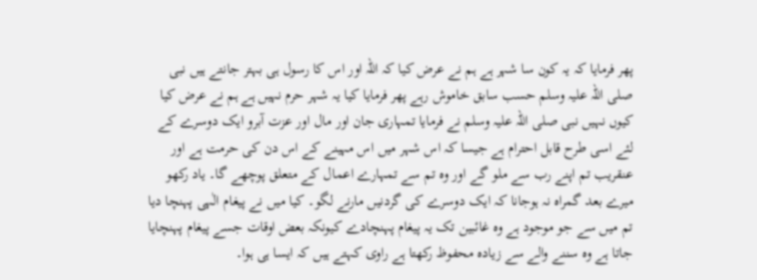پھر فرمایا کہ یہ کون سا شہر ہے ہم نے عرض کیا کہ اللہ اور اس کا رسول ہی بہتر جانتے ہیں نبی صلی اللہ علیہ وسلم حسب سابق خاموش رہے پھر فرمایا کیا یہ شہر حرم نہیں ہے ہم نے عرض کیا کیوں نہیں نبی صلی اللہ علیہ وسلم نے فرمایا تمہاری جان اور مال اور عزت آبرو ایک دوسرے کے لئے اسی طرح قابل احترام ہے جیسا کہ اس شہر میں اس مہینے کے اس دن کی حرمت ہے اور عنقریب تم اپنے رب سے ملو گے اور وہ تم سے تمہارے اعمال کے متعلق پوچھے گا۔ یاد رکھو میرے بعد گمراہ نہ ہوجانا کہ ایک دوسرے کی گردنیں مارنے لگو۔ کیا میں نے پیغام الٰہی پہنچا دیا تم میں سے جو موجود ہے وہ غائبین تک یہ پیغام پہنچادے کیونکہ بعض اوقات جسے پیغام پہنچایا جاتا ہے وہ سننے والے سے زیادہ محفوظ رکھتا ہے راوی کہتے ہیں کہ ایسا ہی ہوا۔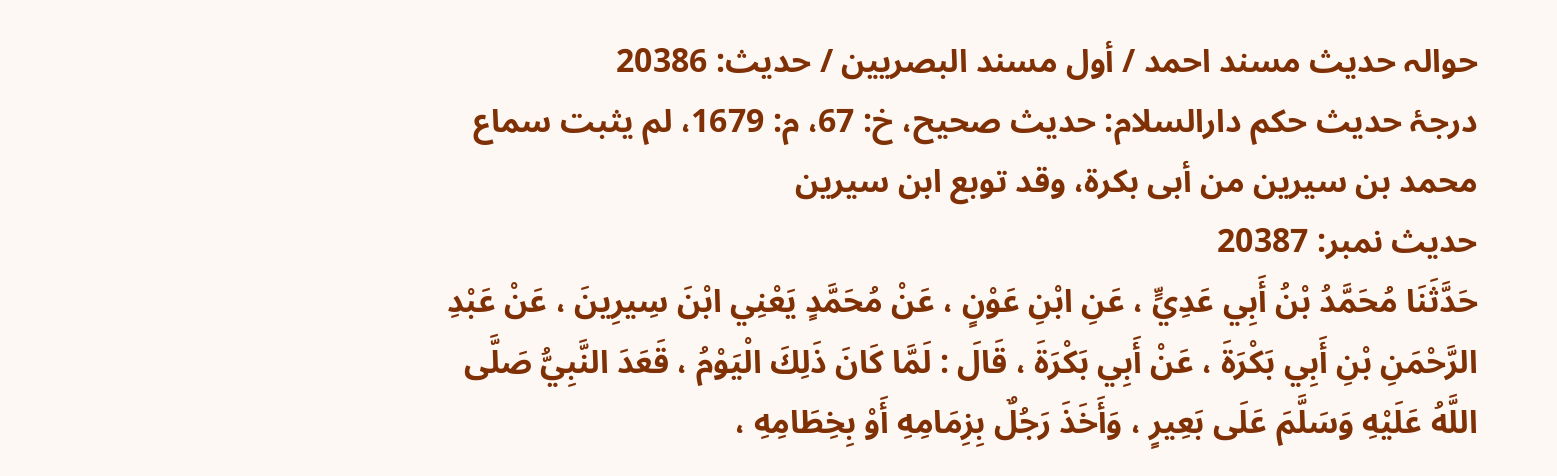حوالہ حدیث مسند احمد / أول مسند البصريين / حدیث: 20386
درجۂ حدیث حکم دارالسلام: حديث صحيح، خ: 67، م: 1679، لم يثبت سماع محمد بن سيرين من أبى بكرة، وقد توبع ابن سيرين
حدیث نمبر: 20387
حَدَّثَنَا مُحَمَّدُ بْنُ أَبِي عَدِيٍّ ، عَنِ ابْنِ عَوْنٍ ، عَنْ مُحَمَّدٍ يَعْنِي ابْنَ سِيرِينَ ، عَنْ عَبْدِ الرَّحْمَنِ بْنِ أَبِي بَكْرَةَ ، عَنْ أَبِي بَكْرَةَ ، قَالَ : لَمَّا كَانَ ذَلِكَ الْيَوْمُ ، قَعَدَ النَّبِيُّ صَلَّى اللَّهُ عَلَيْهِ وَسَلَّمَ عَلَى بَعِيرٍ ، وَأَخَذَ رَجُلٌ بِزِمَامِهِ أَوْ بِخِطَامِهِ ،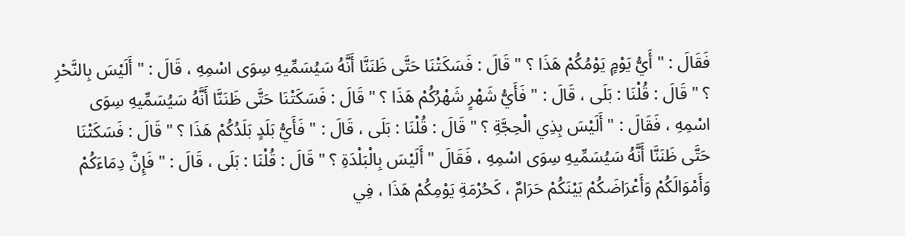فَقَالَ : " أَيُّ يَوْمٍ يَوْمُكُمْ هَذَا ؟ " قَالَ : فَسَكَتْنَا حَتَّى ظَنَنَّا أَنَّهُ سَيُسَمِّيهِ سِوَى اسْمِهِ ، قَالَ : " أَلَيْسَ بِالنَّحْرِ ؟ " قَالَ : قُلْنَا : بَلَى ، قَالَ : " فَأَيُّ شَهْرٍ شَهْرُكُمْ هَذَا ؟ " قَالَ : فَسَكَتْنَا حَتَّى ظَنَنَّا أَنَّهُ سَيُسَمِّيهِ سِوَى اسْمِهِ ، فَقَالَ : " أَلَيْسَ بِذِي الْحِجَّةِ ؟ " قَالَ : قُلْنَا : بَلَى ، قَالَ : " فَأَيُّ بَلَدٍ بَلَدُكُمْ هَذَا ؟ " قَالَ : فَسَكَتْنَا حَتَّى ظَنَنَّا أَنَّهُ سَيُسَمِّيهِ سِوَى اسْمِهِ ، فَقَالَ " أَلَيْسَ بِالْبَلْدَةِ ؟ " قَالَ : قُلْنَا : بَلَى ، قَالَ : " فَإِنَّ دِمَاءَكُمْ وَأَمْوَالَكُمْ وَأَعْرَاضَكُمْ بَيْنَكُمْ حَرَامٌ ، كَحُرْمَةِ يَوْمِكُمْ هَذَا ، فِي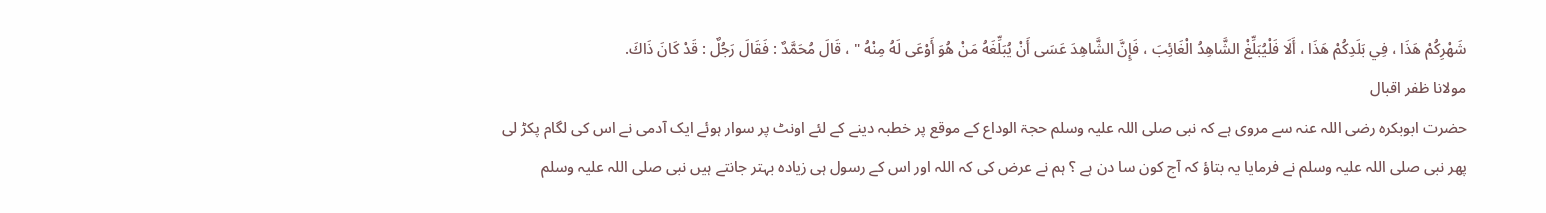شَهْرِكُمْ هَذَا ، فِي بَلَدِكُمْ هَذَا ، أَلَا فَلْيُبَلِّغْ الشَّاهِدُ الْغَائِبَ ، فَإِنَّ الشَّاهِدَ عَسَى أَنْ يُبَلِّغَهُ مَنْ هُوَ أَوْعَى لَهُ مِنْهُ " ، قَالَ مُحَمَّدٌ : فَقَالَ رَجُلٌ : قَدْ كَانَ ذَاكَ.
مولانا ظفر اقبال
حضرت ابوبکرہ رضی اللہ عنہ سے مروی ہے کہ نبی صلی اللہ علیہ وسلم حجۃ الوداع کے موقع پر خطبہ دینے کے لئے اونٹ پر سوار ہوئے ایک آدمی نے اس کی لگام پکڑ لی پھر نبی صلی اللہ علیہ وسلم نے فرمایا یہ بتاؤ کہ آج کون سا دن ہے ؟ ہم نے عرض کی کہ اللہ اور اس کے رسول ہی زیادہ بہتر جانتے ہیں نبی صلی اللہ علیہ وسلم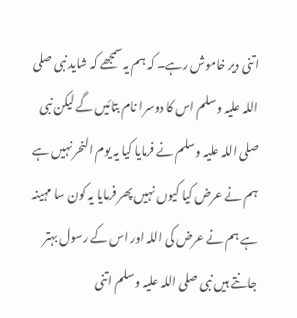اتنی دیر خاموش رہے۔ کہ ہم یہ سمجھے کہ شاید نبی صلی اللہ علیہ وسلم اس کا دوسرا نام بتائیں گے لیکن نبی صلی اللہ علیہ وسلم نے فرمایا کیا یہ یوم النحر نہیں ہے ہم نے عرض کیا کیوں نہیں پھر فرمایا یہ کون سا مہینہ ہے ہم نے عرض کی اللہ اور اس کے رسول بہتر جانتے ہیں نبی صلی اللہ علیہ وسلم اتنی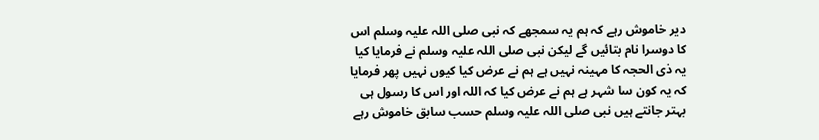دیر خاموش رہے کہ ہم یہ سمجھے کہ نبی صلی اللہ علیہ وسلم اس کا دوسرا نام بتائیں گے لیکن نبی صلی اللہ علیہ وسلم نے فرمایا کیا یہ ذی الحجہ کا مہینہ نہیں ہے ہم نے عرض کیا کیوں نہیں پھر فرمایا کہ یہ کون سا شہر ہے ہم نے عرض کیا کہ اللہ اور اس کا رسول ہی بہتر جانتے ہیں نبی صلی اللہ علیہ وسلم حسب سابق خاموش رہے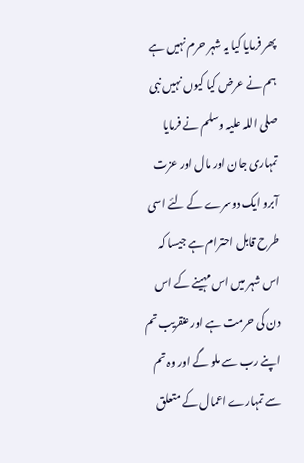پھر فرمایا کیا یہ شہر حرم نہیں ہے ہم نے عرض کیا کیوں نہیں نبی صلی اللہ علیہ وسلم نے فرمایا تمہاری جان اور مال اور عزت آبرو ایک دوسرے کے لئے اسی طرح قابل احترام ہے جیسا کہ اس شہر میں اس مہینے کے اس دن کی حرمت ہے اور عنقریب تم اپنے رب سے ملو گے اور وہ تم سے تمہارے اعمال کے متعلق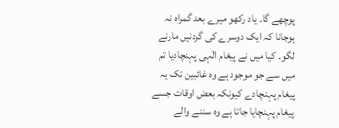پوچھے گا۔ یاد رکھو میرے بعد گمراہ نہ ہوجانا کہ ایک دوسرے کی گردنیں مارنے لگو۔ کیا میں نے پیغام الٰہی پہنچادیا تم میں سے جو موجود ہے وہ غائبین تک یہ پیغام پہنچادے کیونکہ بعض اوقات جسے پیغام پہنچایا جاتا ہے وہ سننے والے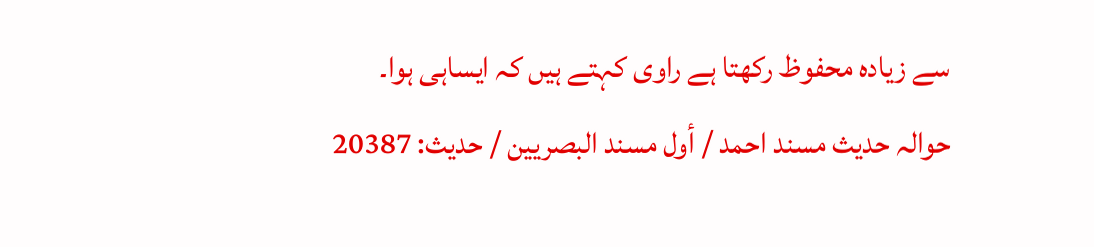سے زیادہ محفوظ رکھتا ہے راوی کہتے ہیں کہ ایساہی ہوا۔
حوالہ حدیث مسند احمد / أول مسند البصريين / حدیث: 20387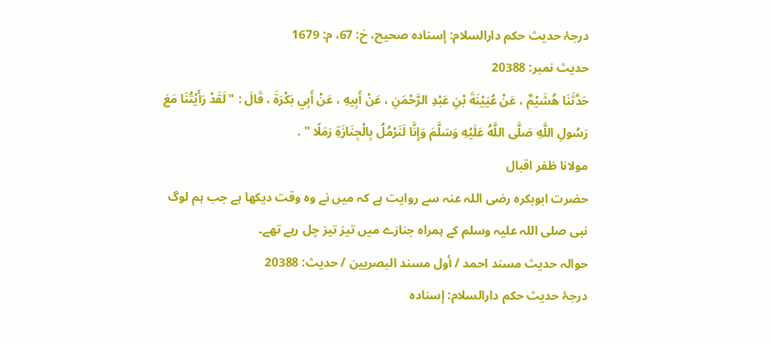درجۂ حدیث حکم دارالسلام: إسناده صحيح، خ: 67، م: 1679
حدیث نمبر: 20388
حَدَّثَنَا هُشَيْمٌ ، عَنْ عُيَيْنَةَ بْنِ عَبْدِ الرَّحْمَنِ ، عَنْ أَبِيهِ ، عَنْ أَبِي بَكْرَةَ ، قَالَ : " لَقَدْ رَأَيْتُنَا مَعَ رَسُولِ اللَّهِ صَلَّى اللَّهُ عَلَيْهِ وَسَلَّمَ وَإِنَّا لَنَرْمُلُ بِالْجِنَازَةِ رَمَلًا " .
مولانا ظفر اقبال
حضرت ابوبکرہ رضی اللہ عنہ سے روایت ہے کہ میں نے وہ وقت دیکھا ہے جب ہم لوگ نبی صلی اللہ علیہ وسلم کے ہمراہ جنازے میں تیز تیز چل رہے تھے۔
حوالہ حدیث مسند احمد / أول مسند البصريين / حدیث: 20388
درجۂ حدیث حکم دارالسلام: إسناده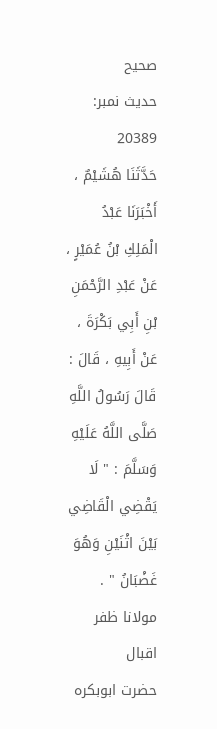صحيح
حدیث نمبر: 20389
حَدَّثَنَا هُشَيْمٌ ، أَخْبَرَنَا عَبْدُ الْمَلِكِ بْنُ عُمَيْرٍ ، عَنْ عَبْدِ الرَّحْمَنِ بْنِ أَبِي بَكْرَةَ ، عَنْ أَبِيهِ ، قَالَ : قَالَ رَسُولُ اللَّهِ صَلَّى اللَّهُ عَلَيْهِ وَسَلَّمَ : " لَا يَقْضِي الْقَاضِي بَيْنَ اثْنَيْنِ وَهُوَ غَضْبَانُ " .
مولانا ظفر اقبال
حضرت ابوبکرہ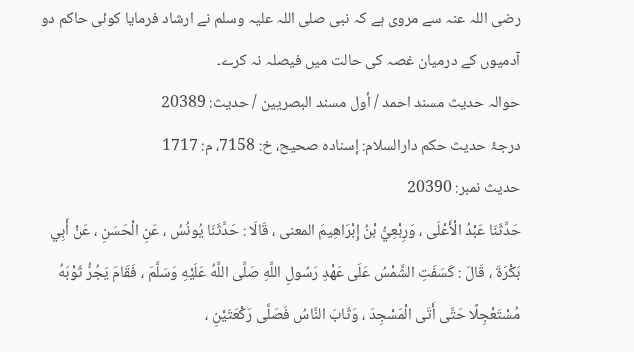رضی اللہ عنہ سے مروی ہے کہ نبی صلی اللہ علیہ وسلم نے ارشاد فرمایا کوئی حاکم دو آدمیوں کے درمیان غصہ کی حالت میں فیصلہ نہ کرے۔
حوالہ حدیث مسند احمد / أول مسند البصريين / حدیث: 20389
درجۂ حدیث حکم دارالسلام: إسناده صحيح، خ: 7158، م: 1717
حدیث نمبر: 20390
حَدَّثَنَا عَبْدُ الْأَعْلَى ، وَرِبْعِيُّ بْنُ إِبْرَاهِيمَ المعنى ، قَالَا : حَدَّثَنَا يُونُسُ ، عَنِ الْحَسَنِ ، عَنْ أَبِي بَكْرَةَ ، قَالَ : كَسَفَتِ الشَّمْسُ عَلَى عَهْدِ رَسُولِ اللَّهِ صَلَّى اللَّهُ عَلَيْهِ وَسَلَّمَ ، فَقَامَ يَجُرُّ ثَوْبَهُ مُسْتَعْجِلًا حَتَّى أَتَى الْمَسْجِدَ ، وَثَابَ النَّاسُ فَصَلَّى رَكْعَتَيْنِ ،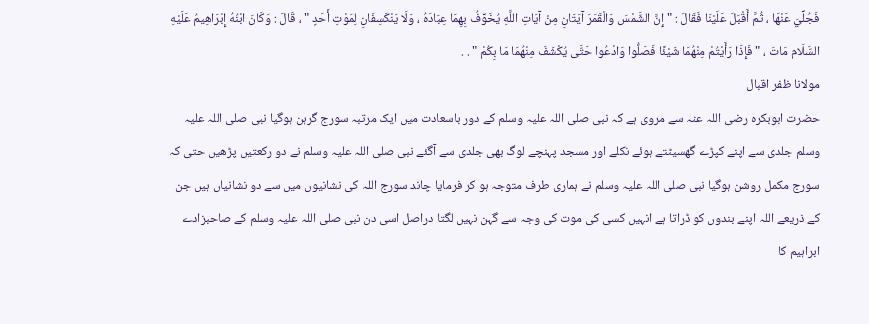فَجُلِّيَ عَنْهَا ، ثُمَّ أَقْبَلَ عَلَيْنَا فَقَالَ : " إِنَّ الشَّمْسَ وَالْقَمَرَ آيَتَانِ مِنْ آيَاتِ اللَّهِ يُخَوِّفُ بِهِمَا عِبَادَهُ ، وَلَا يَنْكَسِفَانِ لِمَوْتِ أَحَدٍ " ، قَالَ : وَكَانَ ابْنُهُ إِبْرَاهِيمُ عَلَيْهِ السَّلَام مَاتَ ، " فَإِذَا رَأَيْتُمْ مِنْهُمَا شَيْئًا فَصَلُّوا وَادْعُوا حَتَّى يُكْشَفَ مِنْهُمَا مَا بِكُمْ " . .
مولانا ظفر اقبال
حضرت ابوبکرہ رضی اللہ عنہ سے مروی ہے کہ نبی صلی اللہ علیہ وسلم کے دور باسعادت میں ایک مرتبہ سورج گرہن ہوگیا نبی صلی اللہ علیہ وسلم جلدی سے اپنے کپڑے گھسیٹتے ہوئے نکلے اور مسجد پہنچے لوگ بھی جلدی سے آگئے نبی صلی اللہ علیہ وسلم نے دو رکعتیں پڑھیں حتی کہ سورج مکمل روشن ہوگیا نبی صلی اللہ علیہ وسلم نے ہماری طرف متوجہ ہو کر فرمایا چاند سورج اللہ کی نشانیوں میں سے دو نشانیاں ہیں جن کے ذریعے اللہ اپنے بندوں کو ڈراتا ہے انہیں کسی کی موت کی وجہ سے گہن نہیں لگتا دراصل اسی دن نبی صلی اللہ علیہ وسلم کے صاحبزادے ابراہیم کا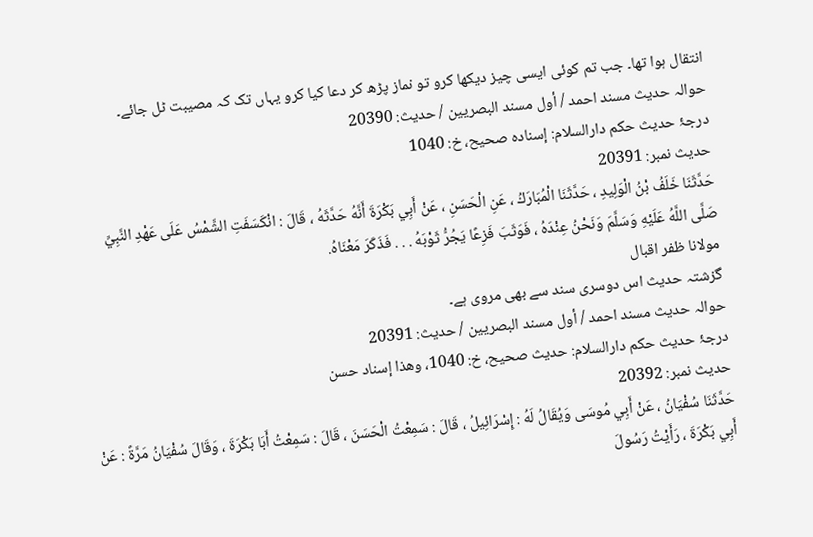انتقال ہوا تھا۔ جب تم کوئی ایسی چیز دیکھا کرو تو نماز پڑھ کر دعا کیا کرو یہاں تک کہ مصیبت ٹل جائے۔
حوالہ حدیث مسند احمد / أول مسند البصريين / حدیث: 20390
درجۂ حدیث حکم دارالسلام: إسناده صحيح، خ: 1040
حدیث نمبر: 20391
حَدَّثَنَا خَلَفُ بْنُ الْوَلِيدِ ، حَدَّثَنَا الْمُبَارَكُ ، عَنِ الْحَسَنِ ، عَنْ أَبِي بَكْرَةَ أَنَّهُ حَدَّثَهُ ، قَالَ : انْكَسَفَتِ الشَّمْسُ عَلَى عَهْدِ النَّبِيِّ صَلَّى اللَّهُ عَلَيْهِ وَسَلَّمَ وَنَحْنُ عِنْدَهُ ، فَوَثَبَ فَزِعًا يَجُرُّ ثَوْبَهُ . . . فَذَكَرَ مَعْنَاهُ.
مولانا ظفر اقبال
گزشتہ حدیث اس دوسری سند سے بھی مروی ہے۔
حوالہ حدیث مسند احمد / أول مسند البصريين / حدیث: 20391
درجۂ حدیث حکم دارالسلام: حديث صحيح، خ: 1040، وهذا إسناد حسن
حدیث نمبر: 20392
حَدَّثَنَا سُفْيَانُ ، عَنْ أَبِي مُوسَى وَيُقَالُ لَهُ : إِسْرَائِيلُ ، قَالَ : سَمِعْتُ الْحَسَنَ ، قَالَ : سَمِعْتُ أَبَا بَكْرَةَ ، وَقَالَ سُفْيَانُ مَرَّةً : عَنْ أَبِي بَكْرَةَ ، رَأَيْتُ رَسُولَ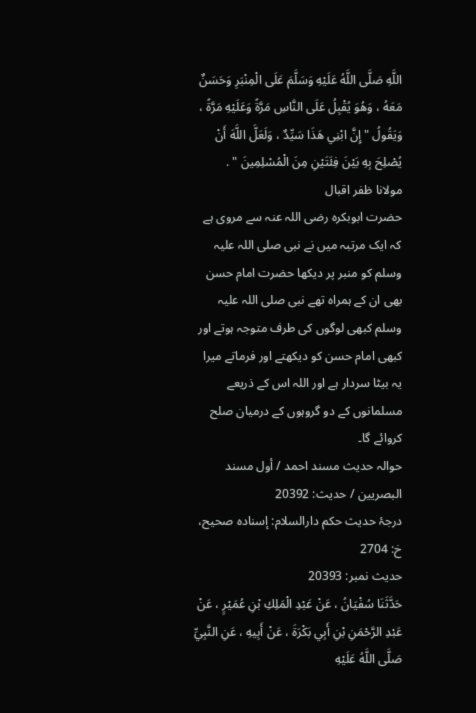اللَّهِ صَلَّى اللَّهُ عَلَيْهِ وَسَلَّمَ عَلَى الْمِنْبَرِ وَحَسَنٌ مَعَهُ ، وَهُوَ يُقْبِلُ عَلَى النَّاسِ مَرَّةً وَعَلَيْهِ مَرَّةً ، وَيَقُولُ " إِنَّ ابْنِي هَذَا سَيِّدٌ ، وَلَعَلَّ اللَّهَ أَنْ يُصْلِحَ بِهِ بَيْنَ فِئَتَيْنِ مِنَ الْمُسْلِمِينَ " .
مولانا ظفر اقبال
حضرت ابوبکرہ رضی اللہ عنہ سے مروی ہے کہ ایک مرتبہ میں نے نبی صلی اللہ علیہ وسلم کو منبر پر دیکھا حضرت امام حسن بھی ان کے ہمراہ تھے نبی صلی اللہ علیہ وسلم کبھی لوگوں کی طرف متوجہ ہوتے اور کبھی امام حسن کو دیکھتے اور فرماتے میرا یہ بیٹا سردار ہے اور اللہ اس کے ذریعے مسلمانوں کے دو گروہوں کے درمیان صلح کروائے گا۔
حوالہ حدیث مسند احمد / أول مسند البصريين / حدیث: 20392
درجۂ حدیث حکم دارالسلام: إسناده صحيح، خ: 2704
حدیث نمبر: 20393
حَدَّثَنَا سُفْيَانُ ، عَنْ عَبْدِ الْمَلِكِ بْنِ عُمَيْرٍ ، عَنْ عَبْدِ الرَّحْمَنِ بْنِ أَبِي بَكْرَةَ ، عَنْ أَبِيهِ ، عَنِ النَّبِيِّ صَلَّى اللَّهُ عَلَيْهِ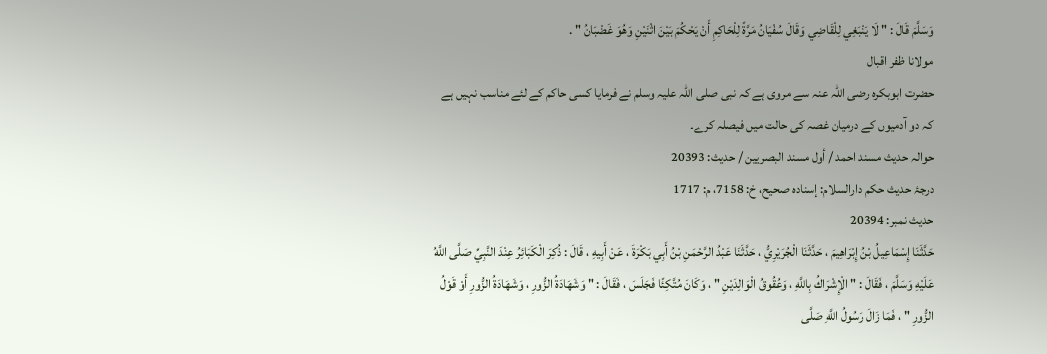وَسَلَّمَ قَالَ : " لَا يَنْبَغِي لِلْقَاضِي وَقَالَ سُفْيَانُ مَرَّةً لِلْحَاكِمِ أَنْ يَحْكُمَ بَيْنَ اثْنَيْنِ وَهُوَ غَضْبَانُ " .
مولانا ظفر اقبال
حضرت ابوبکرہ رضی اللہ عنہ سے مروی ہے کہ نبی صلی اللہ علیہ وسلم نے فرمایا کسی حاکم کے لئے مناسب نہیں ہے کہ دو آدمیوں کے درمیان غصہ کی حالت میں فیصلہ کرے۔
حوالہ حدیث مسند احمد / أول مسند البصريين / حدیث: 20393
درجۂ حدیث حکم دارالسلام: إسناده صحيح، خ: 7158، م: 1717
حدیث نمبر: 20394
حَدَّثَنَا إِسْمَاعِيلُ بْنُ إِبْرَاهِيمَ ، حَدَّثَنَا الْجُرَيْرِيُّ ، حَدَّثَنَا عَبْدُ الرَّحْمَنِ بْنُ أَبِي بَكْرَةَ ، عَنْ أَبِيهِ ، قَالَ : ذُكِرَ الْكَبَائِرُ عِنْدَ النَّبِيِّ صَلَّى اللَّهُ عَلَيْهِ وَسَلَّمَ ، فَقَالَ : " الْإِشْرَاكُ بِاللَّهِ ، وَعُقُوقُ الْوَالِدَيْنِ " ، وَكَانَ مُتَّكِئًا فَجَلَسَ ، فَقَالَ : " وَشَهَادَةُ الزُّورِ ، وَشَهَادَةُ الزُّورِ أَوْ قَوْلُ الزُّورِ " ، فَمَا زَالَ رَسُولُ اللَّهِ صَلَّى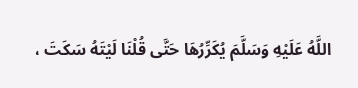اللَّهُ عَلَيْهِ وَسَلَّمَ يُكَرِّرُهَا حَتَّى قُلْنَا لَيْتَهُ سَكَتَ ،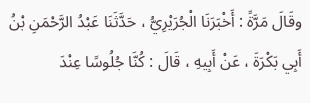وقَالَ مَرَّةً : أَخْبَرَنَا الْجُرَيْرِيُّ ، حَدَّثَنَا عَبْدُ الرَّحْمَنِ بْنُ أَبِي بَكْرَةَ ، عَنْ أَبِيهِ ، قَالَ : كُنَّا جُلُوسًا عِنْدَ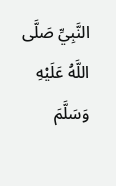النَّبِيِّ صَلَّى اللَّهُ عَلَيْهِ وَسَلَّمَ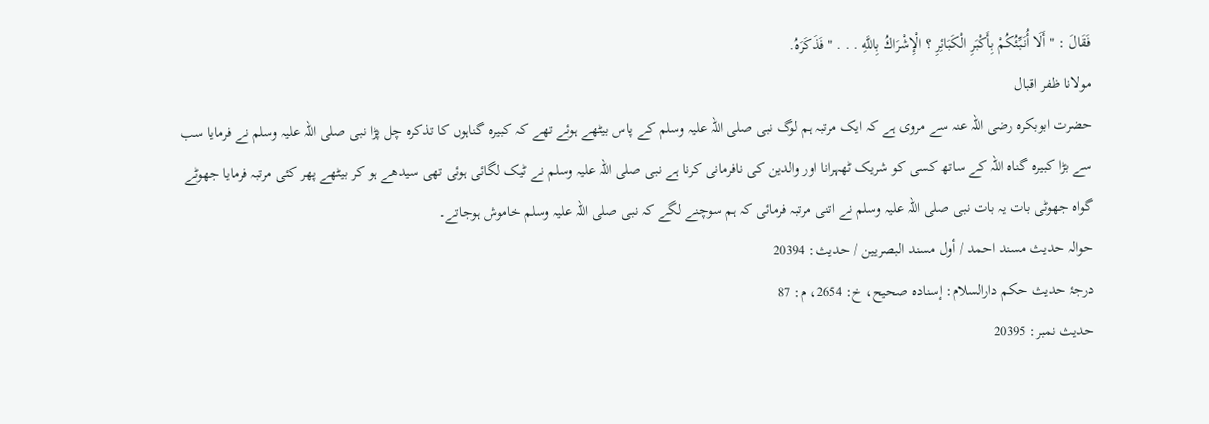فَقَالَ : " أَلَا أُنَبِّئُكُمْ بِأَكْبَرِ الْكَبَائِرِ ؟ الْإِشْرَاكُ بِاللَّهِ . . . " فَذَكَرَهُ.
مولانا ظفر اقبال
حضرت ابوبکرہ رضی اللہ عنہ سے مروی ہے کہ ایک مرتبہ ہم لوگ نبی صلی اللہ علیہ وسلم کے پاس بیٹھے ہوئے تھے کہ کبیرہ گناہوں کا تذکرہ چل پڑا نبی صلی اللہ علیہ وسلم نے فرمایا سب سے بڑا کبیرہ گناہ اللہ کے ساتھ کسی کو شریک ٹھہرانا اور والدین کی نافرمانی کرنا ہے نبی صلی اللہ علیہ وسلم نے ٹیک لگائی ہوئی تھی سیدھے ہو کر بیٹھے پھر کئی مرتبہ فرمایا جھوٹے گواہ جھوٹی بات یہ بات نبی صلی اللہ علیہ وسلم نے اتنی مرتبہ فرمائی کہ ہم سوچنے لگے کہ نبی صلی اللہ علیہ وسلم خاموش ہوجاتے۔
حوالہ حدیث مسند احمد / أول مسند البصريين / حدیث: 20394
درجۂ حدیث حکم دارالسلام: إسناده صحيح، خ: 2654، م: 87
حدیث نمبر: 20395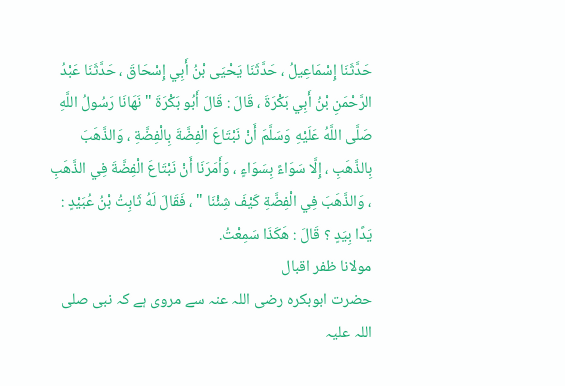حَدَّثَنَا إِسْمَاعِيلُ ، حَدَّثَنَا يَحْيَى بْنُ أَبِي إِسْحَاقَ ، حَدَّثَنَا عَبْدُ الرَّحْمَنِ بْنُ أَبِي بَكْرَةَ ، قَالَ : قَالَ أَبُو بَكْرَةَ " نَهَانَا رَسُولُ اللَّهِ صَلَّى اللَّهُ عَلَيْهِ وَسَلَّمَ أَنْ نَبْتَاعَ الْفِضَّةَ بِالْفِضَّةِ ، وَالذَّهَبَ بِالذَّهَبِ ، إِلَّا سَوَاءً بِسَوَاءٍ ، وَأَمَرَنَا أَنْ نَبْتَاعَ الْفِضَّةَ فِي الذَّهَبِ ، وَالذَّهَبَ فِي الْفِضَّةِ كَيْفَ شِئْنَا " ، فَقَالَ لَهُ ثَابِتُ بْنُ عُبَيْدٍ : يَدًا بِيَدٍ ؟ قَالَ : هَكَذَا سَمِعْتُ.
مولانا ظفر اقبال
حضرت ابوبکرہ رضی اللہ عنہ سے مروی ہے کہ نبی صلی اللہ علیہ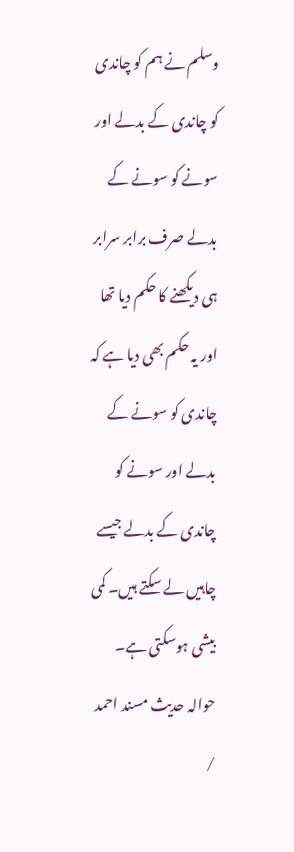وسلم نے ہم کو چاندی کو چاندی کے بدلے اور سونے کو سونے کے بدلے صرف برابر سرابر ہی دیکھنے کا حکم دیا تھا اور یہ حکم بھی دیا ہے کہ چاندی کو سونے کے بدلے اور سونے کو چاندی کے بدلے جیسے چاہیں لے سکتے ہیں۔ کمی بیشی ہوسکتی ہے۔
حوالہ حدیث مسند احمد /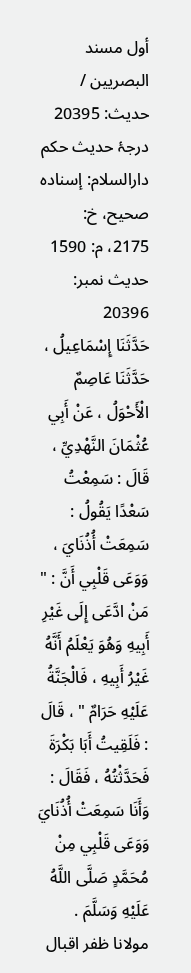أول مسند البصريين / حدیث: 20395
درجۂ حدیث حکم دارالسلام: إسناده صحيح، خ: 2175، م: 1590
حدیث نمبر: 20396
حَدَّثَنَا إِسْمَاعِيلُ ، حَدَّثَنَا عَاصِمٌ الْأَحْوَلُ ، عَنْ أَبِي عُثْمَانَ النَّهْدِيِّ ، قَالَ : سَمِعْتُ سَعْدًا يَقُولُ : سَمِعَتْ أُذُنَايَ ، وَوَعَى قَلْبِي أَنَّ : " مَنْ ادَّعَى إِلَى غَيْرِ أَبِيهِ وَهُوَ يَعْلَمُ أَنَّهُ غَيْرُ أَبِيهِ ، فَالْجَنَّةُ عَلَيْهِ حَرَامٌ " ، قَالَ : فَلَقِيتُ أَبَا بَكْرَةَ فَحَدَّثْتُهُ ، فَقَالَ : وَأَنَا سَمِعَتْ أُذُنَايَ وَوَعَى قَلْبِي مِنْ مُحَمَّدٍ صَلَّى اللَّهُ عَلَيْهِ وَسَلَّمَ .
مولانا ظفر اقبال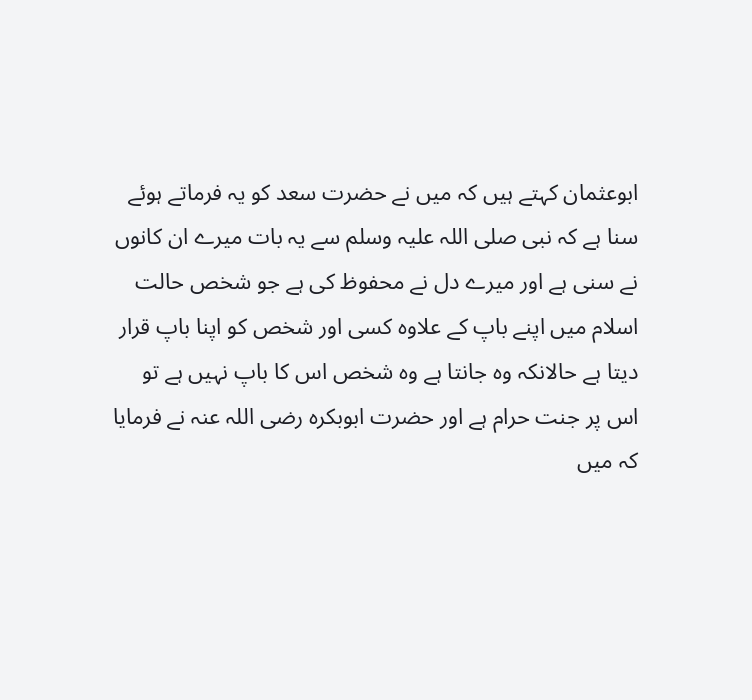ابوعثمان کہتے ہیں کہ میں نے حضرت سعد کو یہ فرماتے ہوئے سنا ہے کہ نبی صلی اللہ علیہ وسلم سے یہ بات میرے ان کانوں نے سنی ہے اور میرے دل نے محفوظ کی ہے جو شخص حالت اسلام میں اپنے باپ کے علاوہ کسی اور شخص کو اپنا باپ قرار دیتا ہے حالانکہ وہ جانتا ہے وہ شخص اس کا باپ نہیں ہے تو اس پر جنت حرام ہے اور حضرت ابوبکرہ رضی اللہ عنہ نے فرمایا کہ میں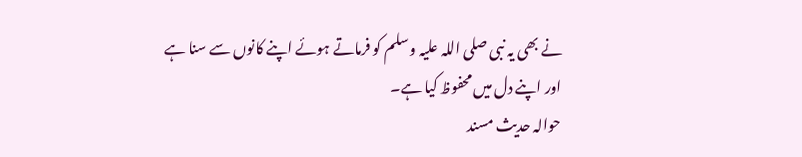نے بھی یہ نبی صلی اللہ علیہ وسلم کو فرماتے ہوئے اپنے کانوں سے سنا ہے اور اپنے دل میں محفوظ کیا ہے۔
حوالہ حدیث مسند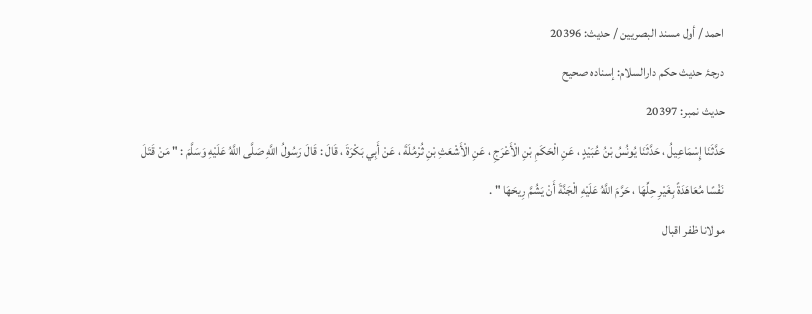احمد / أول مسند البصريين / حدیث: 20396
درجۂ حدیث حکم دارالسلام: إسناده صحيح
حدیث نمبر: 20397
حَدَّثَنَا إِسْمَاعِيلُ ، حَدَّثَنَا يُونُسُ بْنُ عُبَيْدٍ ، عَنِ الْحَكَمِ بْنِ الْأَعْرَجِ ، عَنِ الْأَشْعَثِ بْنِ ثُرْمُلَةَ ، عَنْ أَبِي بَكْرَةَ ، قَالَ : قَالَ رَسُولُ اللَّهِ صَلَّى اللَّهُ عَلَيْهِ وَسَلَّمَ : " مَنْ قَتَلَ نَفْسًا مُعَاهَدَةً بِغَيْرِ حِلِّهَا ، حَرَّمَ اللَّهُ عَلَيْهِ الْجَنَّةَ أَنْ يَشُمَّ رِيحَهَا " .
مولانا ظفر اقبال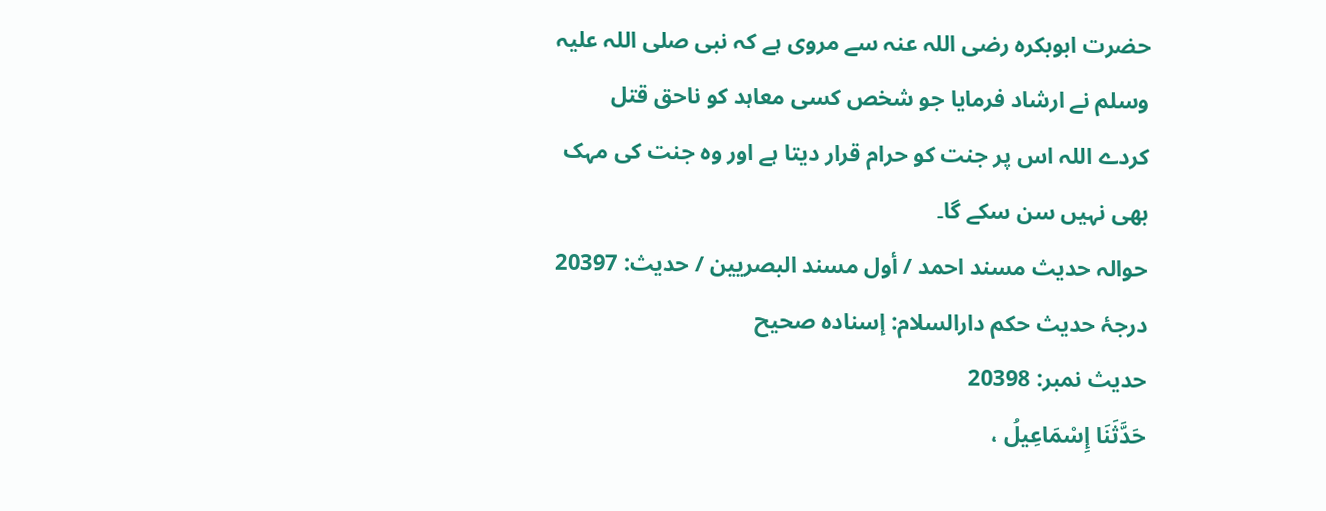حضرت ابوبکرہ رضی اللہ عنہ سے مروی ہے کہ نبی صلی اللہ علیہ وسلم نے ارشاد فرمایا جو شخص کسی معاہد کو ناحق قتل کردے اللہ اس پر جنت کو حرام قرار دیتا ہے اور وہ جنت کی مہک بھی نہیں سن سکے گا۔
حوالہ حدیث مسند احمد / أول مسند البصريين / حدیث: 20397
درجۂ حدیث حکم دارالسلام: إسناده صحيح
حدیث نمبر: 20398
حَدَّثَنَا إِسْمَاعِيلُ ،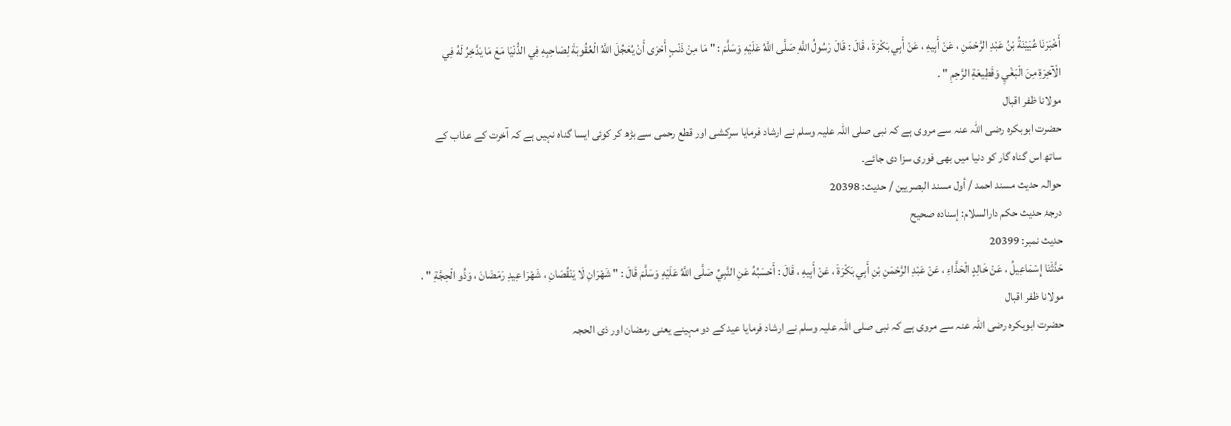أَخْبَرَنَا عُيَيْنَةُ بْنُ عَبْدِ الرَّحْمَنِ ، عَنْ أَبِيهِ ، عَنْ أَبِي بَكْرَةَ ، قَالَ : قَالَ رَسُولُ اللَّهِ صَلَّى اللَّهُ عَلَيْهِ وَسَلَّمَ : " مَا مِنْ ذَنْبٍ أَحْرَى أَنْ يُعَجِّلَ اللَّهُ الْعُقُوبَةَ لِصَاحِبِهِ فِي الدُّنْيَا مَعَ مَا يَدَّخِرُ لَهُ فِي الْآخِرَةِ مِنَ الْبَغْيِ وَقَطِيعَةِ الرَّحِمِ " .
مولانا ظفر اقبال
حضرت ابوبکرہ رضی اللہ عنہ سے مروی ہے کہ نبی صلی اللہ علیہ وسلم نے ارشاد فرمایا سرکشی اور قطع رحمی سے بڑھ کر کوئی ایسا گناہ نہیں ہے کہ آخرت کے عذاب کے ساتھ اس گناہ گار کو دنیا میں بھی فوری سزا دی جائے۔
حوالہ حدیث مسند احمد / أول مسند البصريين / حدیث: 20398
درجۂ حدیث حکم دارالسلام: إسناده صحيح
حدیث نمبر: 20399
حَدَّثَنَا إِسْمَاعِيلُ ، عَنْ خَالِدٍ الْحَذَّاءِ ، عَنْ عَبْدِ الرَّحْمَنِ بْنِ أَبِي بَكْرَةَ ، عَنْ أَبِيهِ ، قَالَ : أَحْسَبُهُ عَنِ النَّبِيِّ صَلَّى اللَّهُ عَلَيْهِ وَسَلَّمَ قَالَ : " شَهْرَانِ لَا يَنْقُصَانِ ، شَهْرَا عِيدِ رَمَضَانَ ، وَذُو الْحِجَّةِ " .
مولانا ظفر اقبال
حضرت ابوبکرہ رضی اللہ عنہ سے مروی ہے کہ نبی صلی اللہ علیہ وسلم نے ارشاد فرمایا عید کے دو مہینے یعنی رمضان اور ذی الحجہ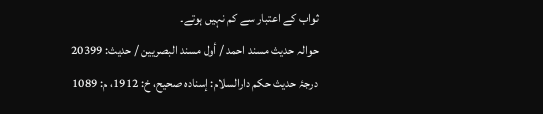ثواب کے اعتبار سے کم نہیں ہوتے۔
حوالہ حدیث مسند احمد / أول مسند البصريين / حدیث: 20399
درجۂ حدیث حکم دارالسلام: إسناده صحيح، خ: 1912، م: 1089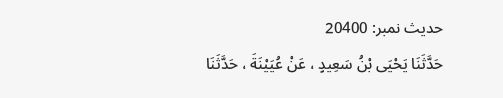حدیث نمبر: 20400
حَدَّثَنَا يَحْيَى بْنُ سَعِيدٍ ، عَنْ عُيَيْنَةَ ، حَدَّثَنَا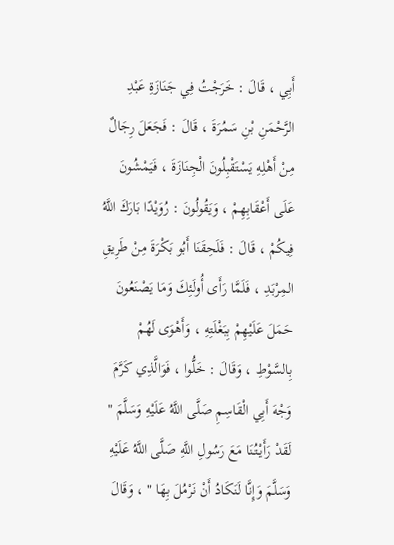أَبِي ، قَالَ : خَرَجْتُ فِي جَنَازَةِ عَبْدِ الرَّحْمَنِ بْنِ سَمُرَةَ ، قَالَ : فَجَعَلَ رِجَالٌ مِنْ أَهْلِهِ يَسْتَقْبِلُونَ الْجِنَازَةَ ، فَيَمْشُونَ عَلَى أَعْقَابِهِمْ ، وَيَقُولُونَ : رُوَيْدًا بَارَكَ اللَّهُ فِيكُمْ ، قَالَ : فَلَحِقَنَا أَبُو بَكْرَةَ مِنْ طَرِيقِ المِرْبَدِ ، فَلَمَّا رَأَى أُولَئِكَ وَمَا يَصْنَعُونَ حَمَلَ عَلَيْهِمْ بِبَغْلَتِهِ ، وَأَهْوَى لَهُمْ بِالسَّوْطِ ، وَقَالَ : خَلُّوا ، فَوَالَّذِي كَرَّمَ وَجْهَ أَبِي الْقَاسِمِ صَلَّى اللَّهُ عَلَيْهِ وَسَلَّمَ " لَقَدْ رَأَيْتُنَا مَعَ رَسُولِ اللَّهِ صَلَّى اللَّهُ عَلَيْهِ وَسَلَّمَ وَإِنَّا لَنَكَادُ أَنْ نَرْمُلَ بِهَا " ، وَقَالَ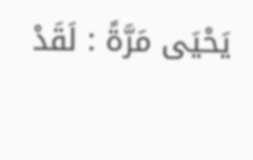يَحْيَى مَرَّةً : لَقَدْ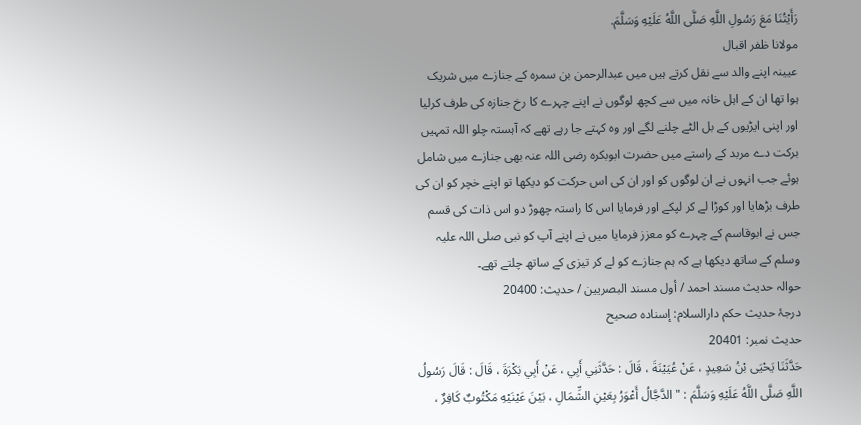رَأَيْتُنَا مَعَ رَسُولِ اللَّهِ صَلَّى اللَّهُ عَلَيْهِ وَسَلَّمَ.
مولانا ظفر اقبال
عیینہ اپنے والد سے نقل کرتے ہیں میں عبدالرحمن بن سمرہ کے جنازے میں شریک ہوا تھا ان کے اہل خانہ میں سے کچھ لوگوں نے اپنے چہرے کا رخ جنازہ کی طرف کرلیا اور اپنی ایڑیوں کے بل الٹے چلنے لگے اور وہ کہتے جا رہے تھے کہ آہستہ چلو اللہ تمہیں برکت دے مربد کے راستے میں حضرت ابوبکرہ رضی اللہ عنہ بھی جنازے میں شامل ہوئے جب انہوں نے ان لوگوں کو اور ان کی اس حرکت کو دیکھا تو اپنے خچر کو ان کی طرف بڑھایا اور کوڑا لے کر لپکے اور فرمایا اس کا راستہ چھوڑ دو اس ذات کی قسم جس نے ابوقاسم کے چہرے کو معزز فرمایا میں نے اپنے آپ کو نبی صلی اللہ علیہ وسلم کے ساتھ دیکھا ہے کہ ہم جنازے کو لے کر تیزی کے ساتھ چلتے تھے۔
حوالہ حدیث مسند احمد / أول مسند البصريين / حدیث: 20400
درجۂ حدیث حکم دارالسلام: إسناده صحيح
حدیث نمبر: 20401
حَدَّثَنَا يَحْيَى بْنُ سَعِيدٍ ، عَنْ عُيَيْنَةَ ، قَالَ : حَدَّثَنِي أَبِي ، عَنْ أَبِي بَكْرَةَ ، قَالَ : قَالَ رَسُولُ اللَّهِ صَلَّى اللَّهُ عَلَيْهِ وَسَلَّمَ : " الدَّجَّالُ أَعْوَرُ بِعَيْنِ الشِّمَالِ ، بَيْنَ عَيْنَيْهِ مَكْتُوبٌ كَافِرٌ ،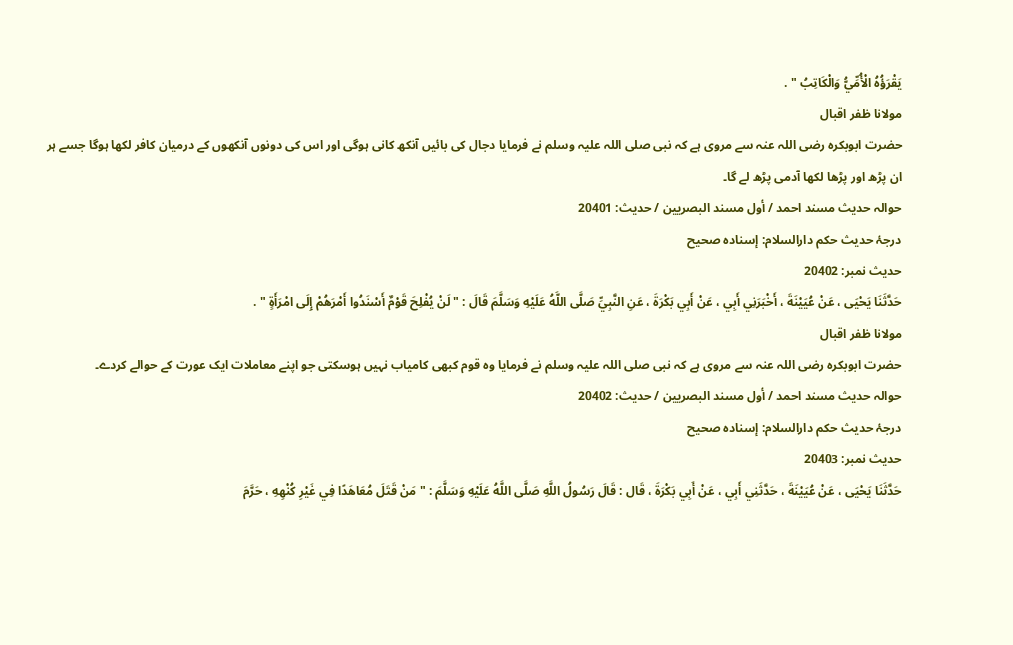يَقْرَؤُهُ الْأُمِّيُّ وَالْكَاتِبُ " .
مولانا ظفر اقبال
حضرت ابوبکرہ رضی اللہ عنہ سے مروی ہے کہ نبی صلی اللہ علیہ وسلم نے فرمایا دجال کی بائیں آنکھ کانی ہوگی اور اس کی دونوں آنکھوں کے درمیان کافر لکھا ہوگا جسے ہر ان پڑھ اور پڑھا لکھا آدمی پڑھ لے گا۔
حوالہ حدیث مسند احمد / أول مسند البصريين / حدیث: 20401
درجۂ حدیث حکم دارالسلام: إسناده صحيح
حدیث نمبر: 20402
حَدَّثَنَا يَحْيَى ، عَنْ عُيَيْنَةَ ، أَخْبَرَنِي أَبِي ، عَنْ أَبِي بَكْرَةَ ، عَنِ النَّبِيِّ صَلَّى اللَّهُ عَلَيْهِ وَسَلَّمَ قَالَ : " لَنْ يُفْلِحَ قَوْمٌ أَسْنَدُوا أَمْرَهُمْ إِلَى امْرَأَةٍ " .
مولانا ظفر اقبال
حضرت ابوبکرہ رضی اللہ عنہ سے مروی ہے کہ نبی صلی اللہ علیہ وسلم نے فرمایا وہ قوم کبھی کامیاب نہیں ہوسکتی جو اپنے معاملات ایک عورت کے حوالے کردے۔
حوالہ حدیث مسند احمد / أول مسند البصريين / حدیث: 20402
درجۂ حدیث حکم دارالسلام: إسناده صحيح
حدیث نمبر: 20403
حَدَّثَنَا يَحْيَى ، عَنْ عُيَيْنَةَ ، حَدَّثَنِي أَبِي ، عَنْ أَبِي بَكْرَةَ ، قَال : قَالَ رَسُولُ اللَّهِ صَلَّى اللَّهُ عَلَيْهِ وَسَلَّمَ : " مَنْ قَتَلَ مُعَاهَدًا فِي غَيْرِ كُنْهِهِ ، حَرَّمَ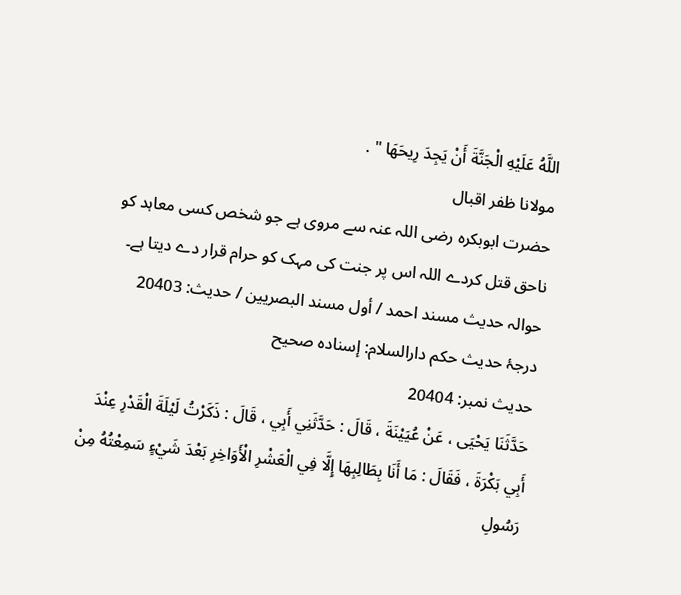اللَّهُ عَلَيْهِ الْجَنَّةَ أَنْ يَجِدَ رِيحَهَا " .
مولانا ظفر اقبال
حضرت ابوبکرہ رضی اللہ عنہ سے مروی ہے جو شخص کسی معاہد کو ناحق قتل کردے اللہ اس پر جنت کی مہک کو حرام قرار دے دیتا ہے۔
حوالہ حدیث مسند احمد / أول مسند البصريين / حدیث: 20403
درجۂ حدیث حکم دارالسلام: إسناده صحيح
حدیث نمبر: 20404
حَدَّثَنَا يَحْيَى ، عَنْ عُيَيْنَةَ ، قَالَ : حَدَّثَنِي أَبِي ، قَالَ : ذَكَرْتُ لَيْلَةَ الْقَدْرِ عِنْدَ أَبِي بَكْرَةَ ، فَقَالَ : مَا أَنَا بِطَالِبِهَا إِلَّا فِي الْعَشْرِ الْأَوَاخِرِ بَعْدَ شَيْءٍ سَمِعْتُهُ مِنْ رَسُولِ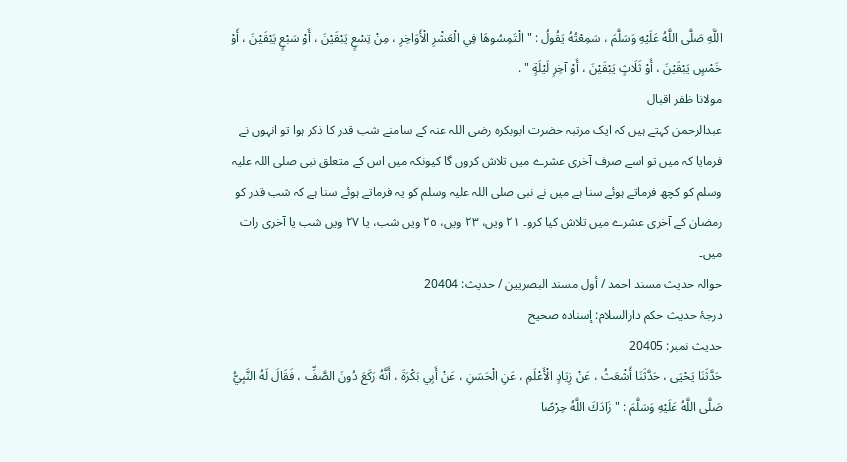اللَّهِ صَلَّى اللَّهُ عَلَيْهِ وَسَلَّمَ ، سَمِعْتُهُ يَقُولُ : " الْتَمِسُوهَا فِي الْعَشْرِ الْأَوَاخِرِ ، مِنْ تِسْعٍ يَبْقَيْنَ ، أَوْ سَبْعٍ يَبْقَيْنَ ، أَوْ خَمْسٍ يَبْقَيْنَ ، أَوْ ثَلَاثٍ يَبْقَيْنَ ، أَوْ آخِرِ لَيْلَةٍ " .
مولانا ظفر اقبال
عبدالرحمن کہتے ہیں کہ ایک مرتبہ حضرت ابوبکرہ رضی اللہ عنہ کے سامنے شب قدر کا ذکر ہوا تو انہوں نے فرمایا کہ میں تو اسے صرف آخری عشرے میں تلاش کروں گا کیونکہ میں اس کے متعلق نبی صلی اللہ علیہ وسلم کو کچھ فرماتے ہوئے سنا ہے میں نے نبی صلی اللہ علیہ وسلم کو یہ فرماتے ہوئے سنا ہے کہ شب قدر کو رمضان کے آخری عشرے میں تلاش کیا کرو۔ ٢١ ویں، ٢٣ ویں، ٢٥ ویں شب، یا ٢٧ ویں شب یا آخری رات میں۔
حوالہ حدیث مسند احمد / أول مسند البصريين / حدیث: 20404
درجۂ حدیث حکم دارالسلام: إسناده صحيح
حدیث نمبر: 20405
حَدَّثَنَا يَحْيَى ، حَدَّثَنَا أَشْعَثُ ، عَنْ زِيَادٍ الْأَعْلَمِ ، عَنِ الْحَسَنِ ، عَنْ أَبِي بَكْرَةَ ، أَنَّهُ رَكَعَ دُونَ الصَّفِّ ، فَقَالَ لَهُ النَّبِيُّ صَلَّى اللَّهُ عَلَيْهِ وَسَلَّمَ : " زَادَكَ اللَّهُ حِرْصًا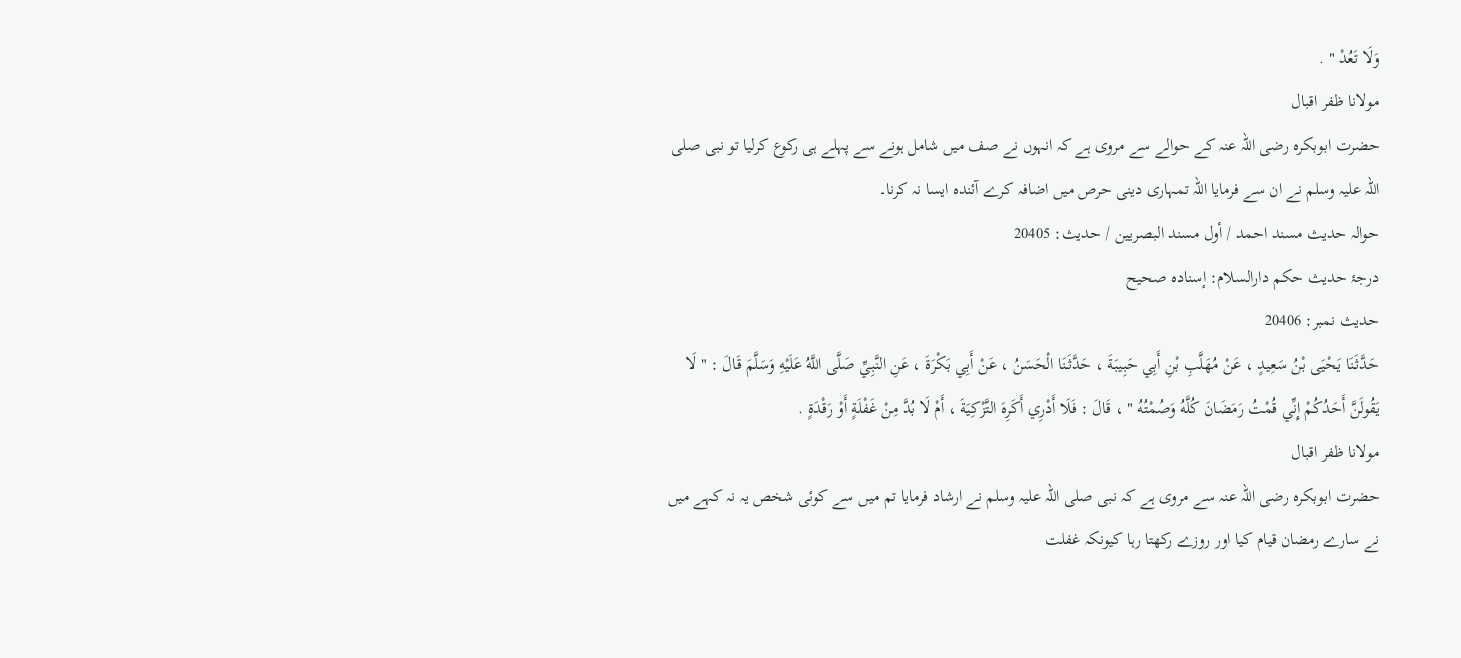وَلَا تَعُدْ " .
مولانا ظفر اقبال
حضرت ابوبکرہ رضی اللہ عنہ کے حوالے سے مروی ہے کہ انہوں نے صف میں شامل ہونے سے پہلے ہی رکوع کرلیا تو نبی صلی اللہ علیہ وسلم نے ان سے فرمایا اللہ تمہاری دینی حرص میں اضافہ کرے آئندہ ایسا نہ کرنا۔
حوالہ حدیث مسند احمد / أول مسند البصريين / حدیث: 20405
درجۂ حدیث حکم دارالسلام: إسناده صحيح
حدیث نمبر: 20406
حَدَّثَنَا يَحْيَى بْنُ سَعِيدٍ ، عَنْ مُهَلَّبِ بْنِ أَبِي حَبِيبَةَ ، حَدَّثَنَا الْحَسَنُ ، عَنْ أَبِي بَكْرَةَ ، عَنِ النَّبِيِّ صَلَّى اللَّهُ عَلَيْهِ وَسَلَّمَ قَالَ : " لَا يَقُولَنَّ أَحَدُكُمْ إِنِّي قُمْتُ رَمَضَانَ كُلَّهُ وَصُمْتُهُ " ، قَالَ : فَلَا أَدْرِي أَكَرِهَ التَّزْكِيَةَ ، أَمْ لَا بُدَّ مِنْ غَفْلَةٍ أَوْ رَقْدَةٍ .
مولانا ظفر اقبال
حضرت ابوبکرہ رضی اللہ عنہ سے مروی ہے کہ نبی صلی اللہ علیہ وسلم نے ارشاد فرمایا تم میں سے کوئی شخص یہ نہ کہے میں نے سارے رمضان قیام کیا اور روزے رکھتا رہا کیونکہ غفلت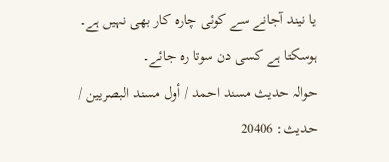یا نیند آجانے سے کوئی چارہ کار بھی نہیں ہے۔ ہوسکتا ہے کسی دن سوتا رہ جائے۔
حوالہ حدیث مسند احمد / أول مسند البصريين / حدیث: 20406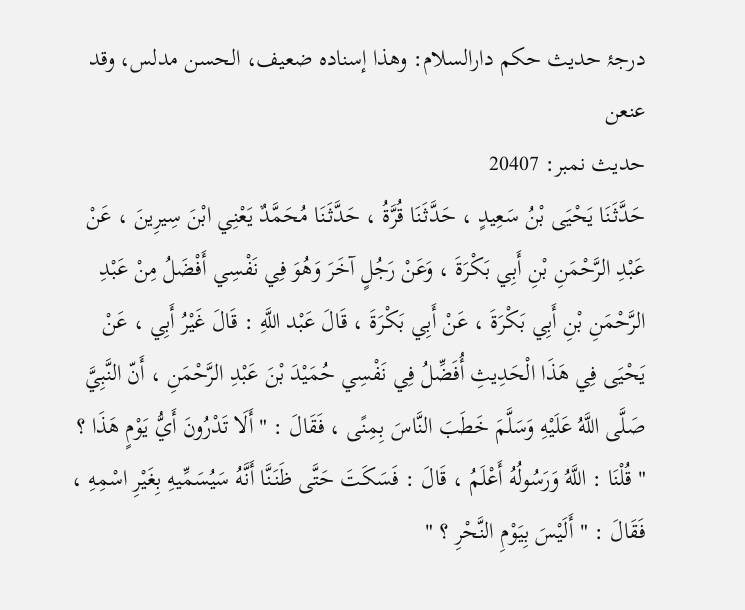درجۂ حدیث حکم دارالسلام: وهذا إسناده ضعيف، الحسن مدلس، وقد عنعن
حدیث نمبر: 20407
حَدَّثَنَا يَحْيَى بْنُ سَعِيدٍ ، حَدَّثَنَا قُرَّةُ ، حَدَّثَنَا مُحَمَّدٌ يَعْنِي ابْنَ سِيرِينَ ، عَنْ عَبْدِ الرَّحْمَنِ بْنِ أَبِي بَكْرَةَ ، وَعَنْ رَجُلٍ آخَرَ وَهُوَ فِي نَفْسِي أَفْضَلُ مِنْ عَبْدِ الرَّحْمَنِ بْنِ أَبِي بَكْرَةَ ، عَنْ أَبِي بَكْرَةَ ، قَالَ عَبْد اللَّهِ : قَالَ غَيْرُ أَبِي ، عَنْ يَحْيَى فِي هَذَا الْحَدِيثِ أُفَضِّلُ فِي نَفْسِي حُمَيْدَ بْنَ عَبْدِ الرَّحْمَنِ ، أَنّ النَّبِيَّ صَلَّى اللَّهُ عَلَيْهِ وَسَلَّمَ خَطَبَ النَّاسَ بِمِنًى ، فَقَالَ : " أَلَا تَدْرُونَ أَيُّ يَوْمٍ هَذَا ؟ " قُلْنَا : اللَّهُ وَرَسُولُهُ أَعْلَمُ ، قَالَ : فَسَكَتَ حَتَّى ظَنَنَّا أَنَّهُ سَيُسَمِّيهِ بِغَيْرِ اسْمِهِ ، فَقَالَ : " أَلَيْسَ بِيَوْمِ النَّحْرِ ؟ "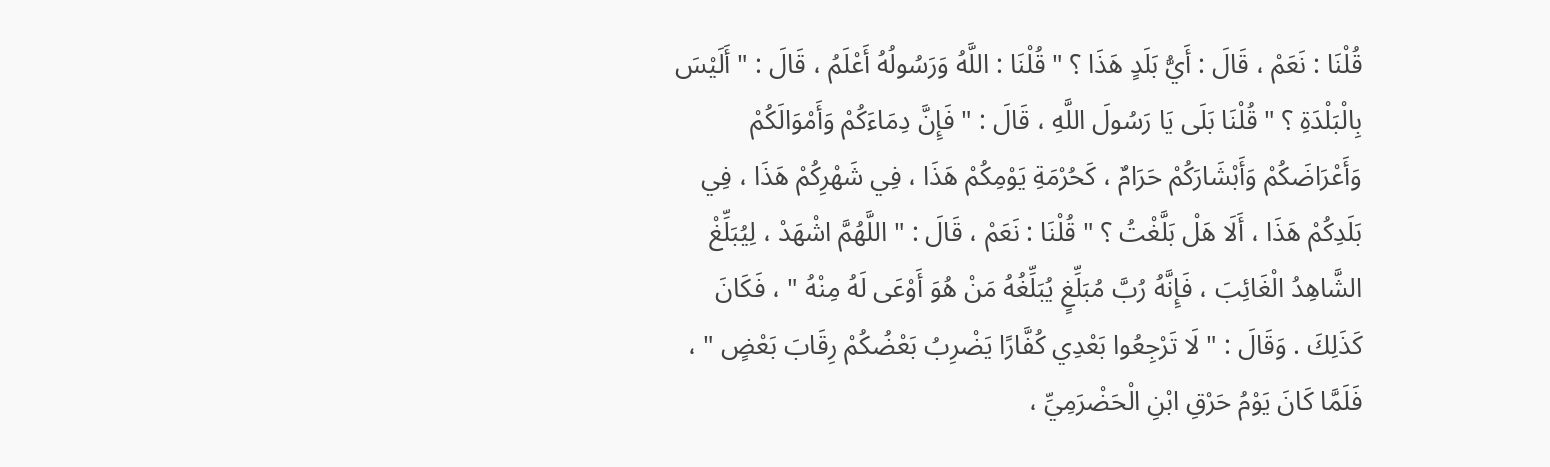قُلْنَا : نَعَمْ ، قَالَ : أَيُّ بَلَدٍ هَذَا ؟ " قُلْنَا : اللَّهُ وَرَسُولُهُ أَعْلَمُ ، قَالَ : " أَلَيْسَ بِالْبَلْدَةِ ؟ " قُلْنَا بَلَى يَا رَسُولَ اللَّهِ ، قَالَ : " فَإِنَّ دِمَاءَكُمْ وَأَمْوَالَكُمْ وَأَعْرَاضَكُمْ وَأَبْشَارَكُمْ حَرَامٌ ، كَحُرْمَةِ يَوْمِكُمْ هَذَا ، فِي شَهْرِكُمْ هَذَا ، فِي بَلَدِكُمْ هَذَا ، أَلَا هَلْ بَلَّغْتُ ؟ " قُلْنَا : نَعَمْ ، قَالَ : " اللَّهُمَّ اشْهَدْ ، لِيُبَلِّغْ الشَّاهِدُ الْغَائِبَ ، فَإِنَّهُ رُبَّ مُبَلِّغٍ يُبَلِّغُهُ مَنْ هُوَ أَوْعَى لَهُ مِنْهُ " ، فَكَانَ كَذَلِكَ . وَقَالَ : " لَا تَرْجِعُوا بَعْدِي كُفَّارًا يَضْرِبُ بَعْضُكُمْ رِقَابَ بَعْضٍ " ، فَلَمَّا كَانَ يَوْمُ حَرْقِ ابْنِ الْحَضْرَمِيِّ ،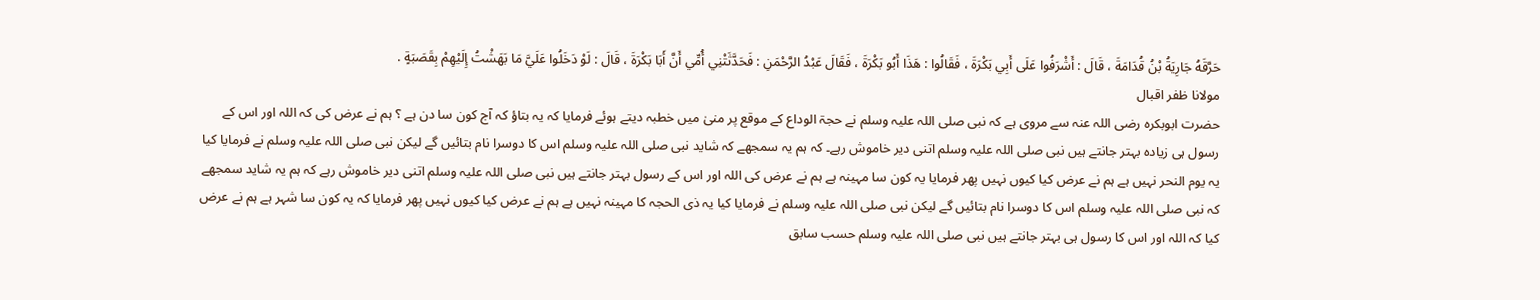حَرَّقَهُ جَارِيَةُ بْنُ قُدَامَةَ ، قَالَ : أَشْرَفُوا عَلَى أَبِي بَكْرَةَ ، فَقَالُوا : هَذَا أَبُو بَكْرَةَ ، فَقَالَ عَبْدُ الرَّحْمَنِ : فَحَدَّثَتْنِي أُمِّي أَنَّ أَبَا بَكْرَةَ ، قَالَ : لَوْ دَخَلُوا عَلَيَّ مَا بَهَشْتُ إِلَيْهِمْ بِقَصَبَةٍ .
مولانا ظفر اقبال
حضرت ابوبکرہ رضی اللہ عنہ سے مروی ہے کہ نبی صلی اللہ علیہ وسلم نے حجۃ الوداع کے موقع پر منیٰ میں خطبہ دیتے ہوئے فرمایا کہ یہ بتاؤ کہ آج کون سا دن ہے ؟ ہم نے عرض کی کہ اللہ اور اس کے رسول ہی زیادہ بہتر جانتے ہیں نبی صلی اللہ علیہ وسلم اتنی دیر خاموش رہے۔ کہ ہم یہ سمجھے کہ شاید نبی صلی اللہ علیہ وسلم اس کا دوسرا نام بتائیں گے لیکن نبی صلی اللہ علیہ وسلم نے فرمایا کیا یہ یوم النحر نہیں ہے ہم نے عرض کیا کیوں نہیں پھر فرمایا یہ کون سا مہینہ ہے ہم نے عرض کی اللہ اور اس کے رسول بہتر جانتے ہیں نبی صلی اللہ علیہ وسلم اتنی دیر خاموش رہے کہ ہم یہ شاید سمجھے کہ نبی صلی اللہ علیہ وسلم اس کا دوسرا نام بتائیں گے لیکن نبی صلی اللہ علیہ وسلم نے فرمایا کیا یہ ذی الحجہ کا مہینہ نہیں ہے ہم نے عرض کیا کیوں نہیں پھر فرمایا کہ یہ کون سا شہر ہے ہم نے عرض کیا کہ اللہ اور اس کا رسول ہی بہتر جانتے ہیں نبی صلی اللہ علیہ وسلم حسب سابق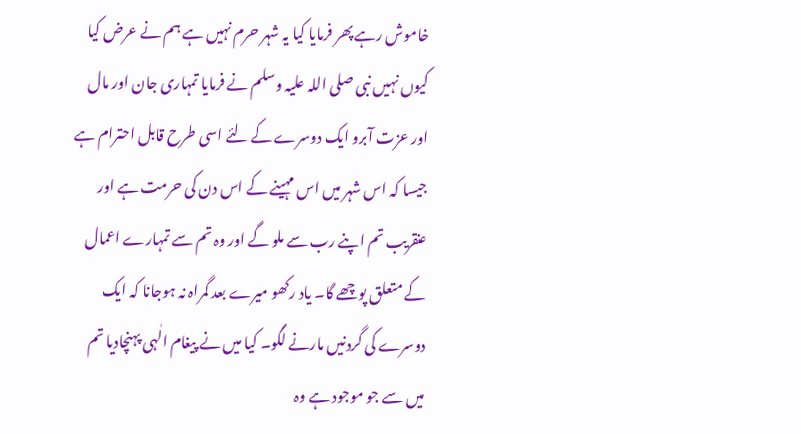خاموش رہے پھر فرمایا کیا یہ شہر حرم نہیں ہے ہم نے عرض کیا کیوں نہیں نبی صلی اللہ علیہ وسلم نے فرمایا تمہاری جان اور مال اور عزت آبرو ایک دوسرے کے لئے اسی طرح قابل احترام ہے جیسا کہ اس شہر میں اس مہینے کے اس دن کی حرمت ہے اور عنقریب تم اپنے رب سے ملو گے اور وہ تم سے تمہارے اعمال کے متعلق پوچھے گا۔ یاد رکھو میرے بعد گمراہ نہ ہوجانا کہ ایک دوسرے کی گردنیں مارنے لگو۔ کیا میں نے پیغام الٰہی پہنچادیا تم میں سے جو موجود ہے وہ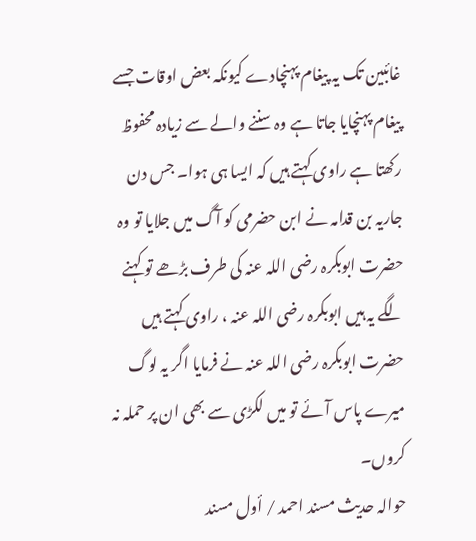غائبین تک یہ پیغام پہنچادے کیونکہ بعض اوقات جسے پیغام پہنچایا جاتا ہے وہ سننے والے سے زیادہ محفوظ رکھتا ہے راوی کہتے ہیں کہ ایسا ہی ہوا۔ جس دن جاریہ بن قدامہ نے ابن حضرمی کو آگ میں جلایا تو وہ حضرت ابوبکرہ رضی اللہ عنہ کی طرف بڑھے تو کہنے لگے یہ ہیں ابوبکرہ رضی اللہ عنہ ، راوی کہتے ہیں حضرت ابوبکرہ رضی اللہ عنہ نے فرمایا اگر یہ لوگ میرے پاس آئے تو میں لکڑی سے بھی ان پر حملہ نہ کروں۔
حوالہ حدیث مسند احمد / أول مسند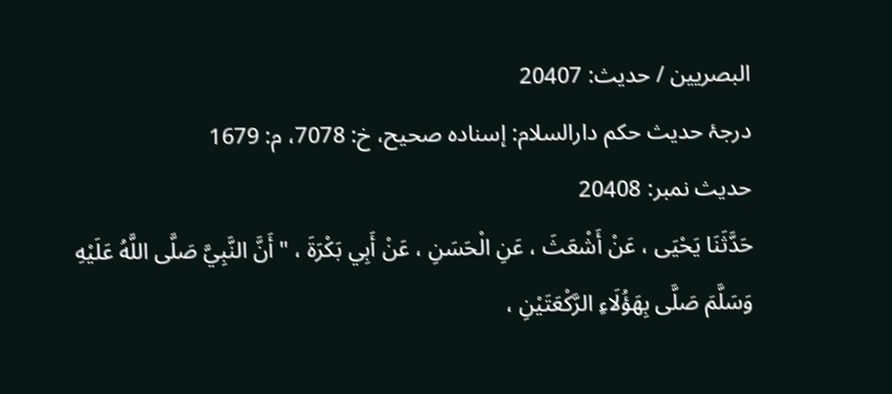البصريين / حدیث: 20407
درجۂ حدیث حکم دارالسلام: إسناده صحيح، خ: 7078، م: 1679
حدیث نمبر: 20408
حَدَّثَنَا يَحْيَى ، عَنْ أَشْعَثَ ، عَنِ الْحَسَنِ ، عَنْ أَبِي بَكْرَةَ ، " أَنَّ النَّبِيَّ صَلَّى اللَّهُ عَلَيْهِ وَسَلَّمَ صَلَّى بِهَؤُلَاءِ الرَّكْعَتَيْنِ ،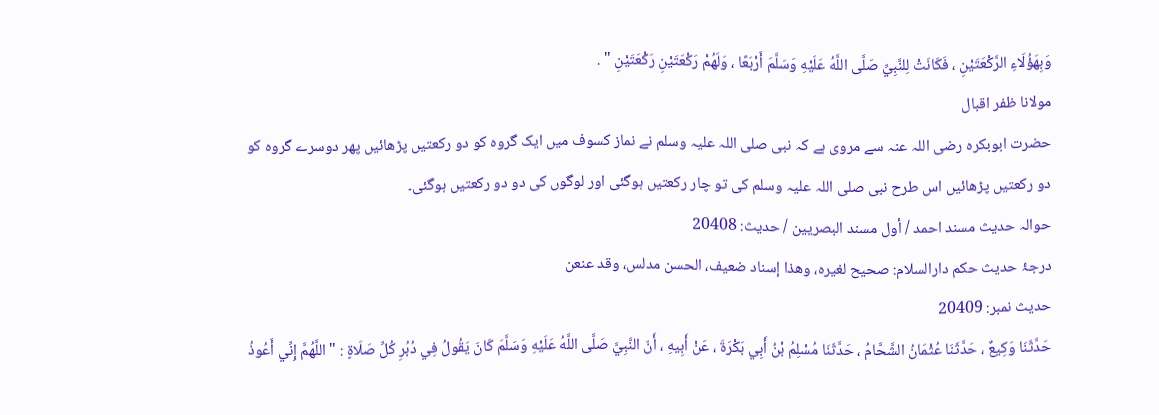وَبِهَؤُلَاءِ الرَّكْعَتَيْنِ ، فَكَانَتْ لِلنَّبِيِّ صَلَّى اللَّهُ عَلَيْهِ وَسَلَّمَ أَرْبَعًا ، وَلَهُمْ رَكْعَتَيْنِ رَكْعَتَيْنِ " .
مولانا ظفر اقبال
حضرت ابوبکرہ رضی اللہ عنہ سے مروی ہے کہ نبی صلی اللہ علیہ وسلم نے نماز کسوف میں ایک گروہ کو دو رکعتیں پڑھائیں پھر دوسرے گروہ کو دو رکعتیں پڑھائیں اس طرح نبی صلی اللہ علیہ وسلم کی تو چار رکعتیں ہوگئی اور لوگوں کی دو دو رکعتیں ہوگئی۔
حوالہ حدیث مسند احمد / أول مسند البصريين / حدیث: 20408
درجۂ حدیث حکم دارالسلام: صحيح لغيره، وهذا إسناد ضعيف، الحسن مدلس، وقد عنعن
حدیث نمبر: 20409
حَدَّثَنَا وَكِيعٌ ، حَدَّثَنَا عُثْمَانُ الشَّحَّامُ ، حَدَّثَنَا مُسْلِمُ بْنُ أَبِي بَكْرَةَ ، عَنْ أَبِيهِ ، أَنّ النَّبِيَّ صَلَّى اللَّهُ عَلَيْهِ وَسَلَّمَ كَانَ يَقُولُ فِي دُبُرِ كُلِّ صَلَاةٍ : " اللَّهُمَّ إِنِّي أَعُوذُ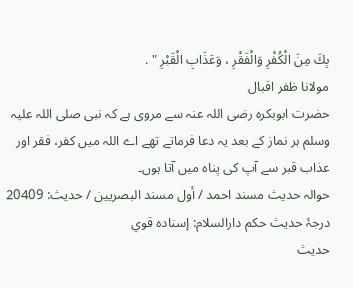بِكَ مِنَ الْكُفْرِ وَالْفَقْرِ ، وَعَذَابِ الْقَبْرِ " .
مولانا ظفر اقبال
حضرت ابوبکرہ رضی اللہ عنہ سے مروی ہے کہ نبی صلی اللہ علیہ وسلم ہر نماز کے بعد یہ دعا فرماتے تھے اے اللہ میں کفر، فقر اور عذاب قبر سے آپ کی پناہ میں آتا ہوں۔
حوالہ حدیث مسند احمد / أول مسند البصريين / حدیث: 20409
درجۂ حدیث حکم دارالسلام: إسناده قوي
حدیث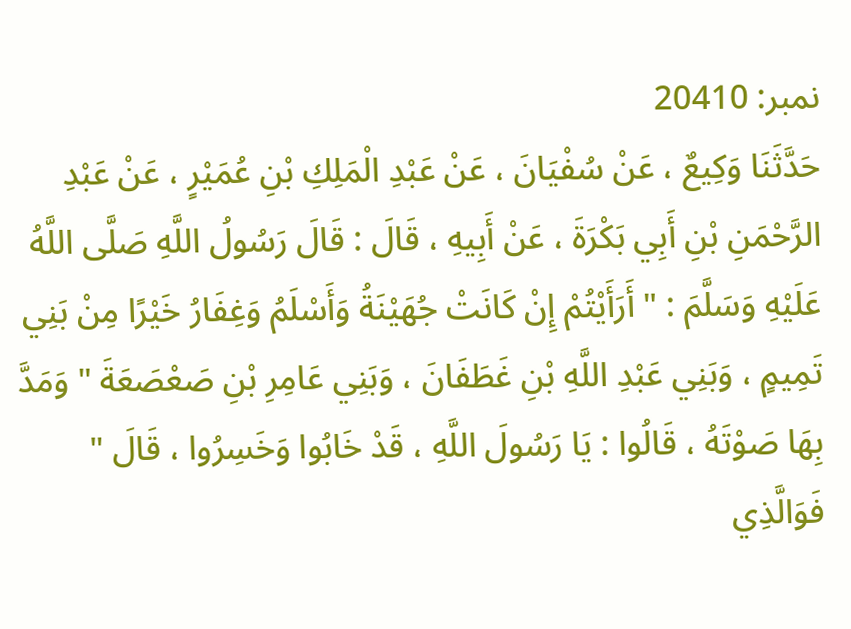نمبر: 20410
حَدَّثَنَا وَكِيعٌ ، عَنْ سُفْيَانَ ، عَنْ عَبْدِ الْمَلِكِ بْنِ عُمَيْرٍ ، عَنْ عَبْدِ الرَّحْمَنِ بْنِ أَبِي بَكْرَةَ ، عَنْ أَبِيهِ ، قَالَ : قَالَ رَسُولُ اللَّهِ صَلَّى اللَّهُ عَلَيْهِ وَسَلَّمَ : " أَرَأَيْتُمْ إِنْ كَانَتْ جُهَيْنَةُ وَأَسْلَمُ وَغِفَارُ خَيْرًا مِنْ بَنِي تَمِيمٍ ، وَبَنِي عَبْدِ اللَّهِ بْنِ غَطَفَانَ ، وَبَنِي عَامِرِ بْنِ صَعْصَعَةَ " وَمَدَّ بِهَا صَوْتَهُ ، قَالُوا : يَا رَسُولَ اللَّهِ ، قَدْ خَابُوا وَخَسِرُوا ، قَالَ " فَوَالَّذِي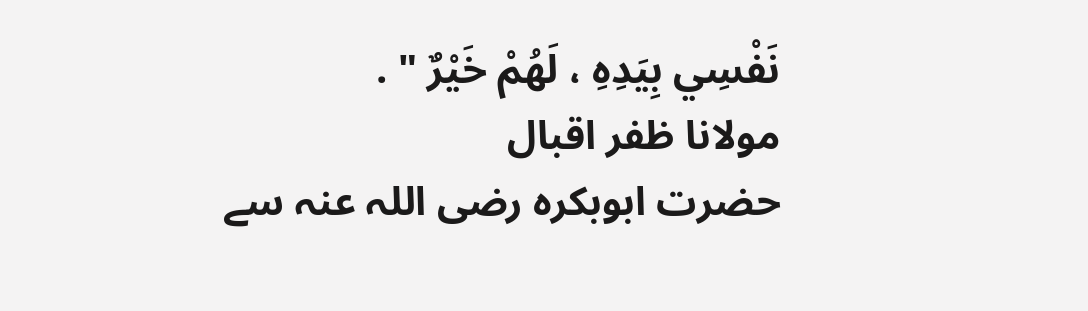نَفْسِي بِيَدِهِ ، لَهُمْ خَيْرٌ " .
مولانا ظفر اقبال
حضرت ابوبکرہ رضی اللہ عنہ سے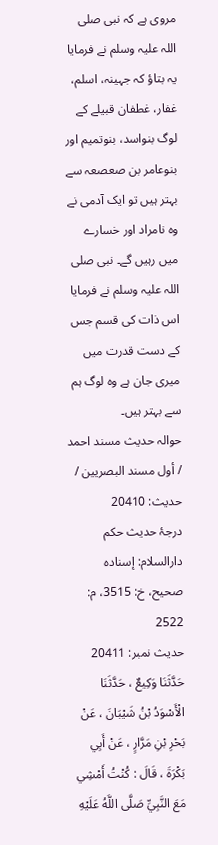مروی ہے کہ نبی صلی اللہ علیہ وسلم نے فرمایا یہ بتاؤ کہ جہینہ، اسلم، غفار، غطفان قبیلے کے لوگ بنواسد، بنوتمیم اور بنوعامر بن صعصعہ سے بہتر ہیں تو ایک آدمی نے وہ نامراد اور خسارے میں رہیں گے۔ نبی صلی اللہ علیہ وسلم نے فرمایا اس ذات کی قسم جس کے دست قدرت میں میری جان ہے وہ لوگ ہم سے بہتر ہیں۔
حوالہ حدیث مسند احمد / أول مسند البصريين / حدیث: 20410
درجۂ حدیث حکم دارالسلام: إسناده صحيح، خ: 3515، م: 2522
حدیث نمبر: 20411
حَدَّثَنَا وَكِيعٌ ، حَدَّثَنَا الْأَسْوَدُ بْنُ شَيْبَانَ ، عَنْ بَحْرِ بْنِ مَرَّارٍ ، عَنْ أَبِي بَكْرَةَ ، قَالَ : كُنْتُ أَمْشِي مَعَ النَّبِيِّ صَلَّى اللَّهُ عَلَيْهِ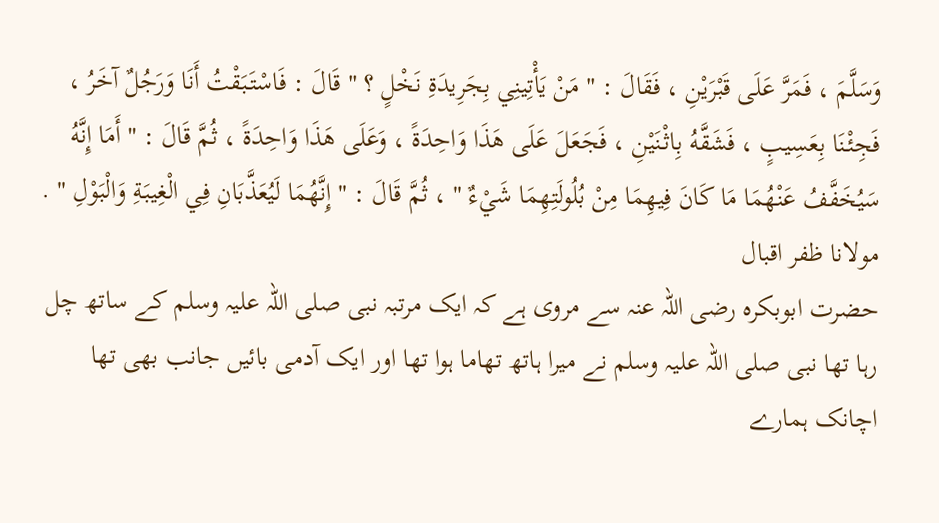وَسَلَّمَ ، فَمَرَّ عَلَى قَبْرَيْنِ ، فَقَالَ : " مَنْ يَأْتِينِي بِجَرِيدَةِ نَخْلٍ ؟ " قَالَ : فَاسْتَبَقْتُ أَنَا وَرَجُلٌ آخَرُ ، فَجِئْنَا بِعَسِيبٍ ، فَشَقَّهُ بِاثْنَيْنِ ، فَجَعَلَ عَلَى هَذَا وَاحِدَةً ، وَعَلَى هَذَا وَاحِدَةً ، ثُمَّ قَالَ : " أَمَا إِنَّهُ سَيُخَفَّفُ عَنْهُمَا مَا كَانَ فِيهِمَا مِنْ بُلُولَتِهِمَا شَيْءٌ " ، ثُمَّ قَالَ : " إِنَّهُمَا لَيُعَذَّبَانِ فِي الْغِيبَةِ وَالْبَوْلِ " .
مولانا ظفر اقبال
حضرت ابوبکرہ رضی اللہ عنہ سے مروی ہے کہ ایک مرتبہ نبی صلی اللہ علیہ وسلم کے ساتھ چل رہا تھا نبی صلی اللہ علیہ وسلم نے میرا ہاتھ تھاما ہوا تھا اور ایک آدمی بائیں جانب بھی تھا اچانک ہمارے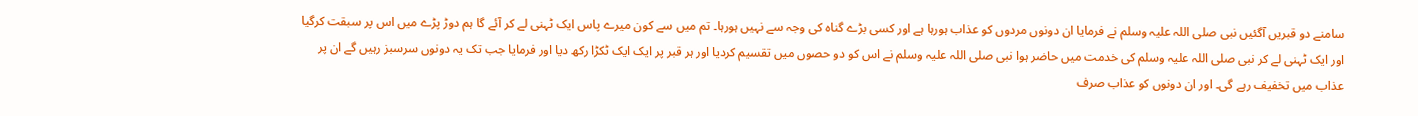سامنے دو قبریں آگئیں نبی صلی اللہ علیہ وسلم نے فرمایا ان دونوں مردوں کو عذاب ہورہا ہے اور کسی بڑے گناہ کی وجہ سے نہیں ہورہا۔ تم میں سے کون میرے پاس ایک ٹہنی لے کر آئے گا ہم دوڑ پڑے میں اس پر سبقت کرگیا اور ایک ٹہنی لے کر نبی صلی اللہ علیہ وسلم کی خدمت میں حاضر ہوا نبی صلی اللہ علیہ وسلم نے اس کو دو حصوں میں تقسیم کردیا اور ہر قبر پر ایک ایک ٹکڑا رکھ دیا اور فرمایا جب تک یہ دونوں سرسبز رہیں گے ان پر عذاب میں تخفیف رہے گی۔ اور ان دونوں کو عذاب صرف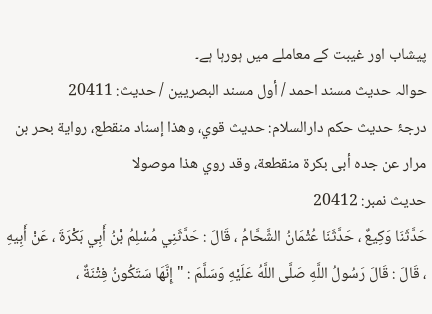پیشاب اور غیبت کے معاملے میں ہورہا ہے۔
حوالہ حدیث مسند احمد / أول مسند البصريين / حدیث: 20411
درجۂ حدیث حکم دارالسلام: حديث قوي، وهذا إسناد منقطع، رواية بحر بن مرار عن جده أبى بكرة منقطعة، وقد روي هذا موصولا
حدیث نمبر: 20412
حَدَّثَنَا وَكِيعٌ ، حَدَّثَنَا عُثْمَانُ الشَّحَّامُ ، قَالَ : حَدَّثَنِي مُسْلِمُ بْنُ أَبِي بَكْرَةَ ، عَنْ أَبِيهِ ، قَالَ : قَالَ رَسُولُ اللَّهِ صَلَّى اللَّهُ عَلَيْهِ وَسَلَّمَ : " إِنَّهَا سَتَكُونُ فِتْنَةٌ ،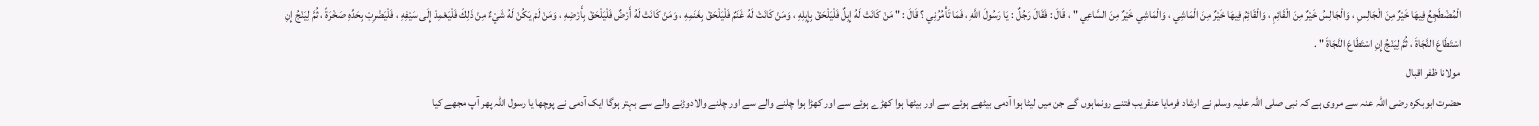الْمُضْطَجِعُ فِيهَا خَيْرٌ مِنَ الْجَالِسِ ، وَالْجَالِسُ خَيْرٌ مِنَ الْقَائِمِ ، وَالْقَائِمُ فِيهَا خَيْرٌ مِنَ الْمَاشِي ، وَالْمَاشِي خَيْرٌ مِنَ السَّاعِي " ، قَالَ : فَقَالَ رَجُلٌ : يَا رَسُولَ اللَّهِ ، فَمَا تَأْمُرُنِي ؟ قَالَ : " مَنْ كَانَتْ لَهُ إِبِلٌ فَلْيَلْحَقْ بِإِبِلِهِ ، وَمَنْ كَانَتْ لَهُ غَنَمٌ فَلْيَلْحَقْ بِغَنَمِهِ ، وَمَنْ كَانَتْ لَهُ أَرْضٌ فَلْيَلْحَقْ بِأَرْضِهِ ، وَمَنْ لَمْ يَكُنْ لَهُ شَيْءٌ مِنْ ذَلِكَ فَلْيَعْمِدْ إِلَى سَيْفِهِ ، فَلْيَضْرِبْ بِحَدِّهِ صَخْرَةً ، ثُمَّ لِيَنْجُ إِنِ اسْتَطَاعَ النَّجَاةَ ، ثُمَّ لِيَنْجُ إِنِ اسْتَطَاعَ النَّجَاةَ " .
مولانا ظفر اقبال
حضرت ابوبکرہ رضی اللہ عنہ سے مروی ہے کہ نبی صلی اللہ علیہ وسلم نے ارشاد فرمایا عنقریب فتنے رونماہوں گے جن میں لیٹا ہوا آدمی بیٹھے ہوئے سے اور بیٹھا ہوا کھڑے ہوئے سے اور کھڑا ہوا چلنے والے سے اور چلنے والادوڑنے والے سے بہتر ہوگا ایک آدمی نے پوچھا یا رسول اللہ پھر آپ مجھے کیا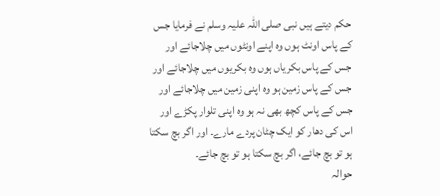حکم دیتے ہیں نبی صلی اللہ علیہ وسلم نے فرمایا جس کے پاس اونٹ ہوں وہ اپنے اونٹوں میں چلاجائے اور جس کے پاس بکریاں ہوں وہ بکریوں میں چلاجائے اور جس کے پاس زمین ہو وہ اپنی زمین میں چلاجائے اور جس کے پاس کچھ بھی نہ ہو وہ اپنی تلوار پکڑے اور اس کی دھار کو ایک چٹان پردے مارے۔ اور اگر بچ سکتا ہو تو بچ جائے، اگر بچ سکتا ہو تو بچ جائے۔
حوالہ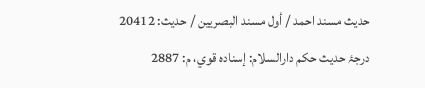حدیث مسند احمد / أول مسند البصريين / حدیث: 20412
درجۂ حدیث حکم دارالسلام: إسناده قوي، م: 2887